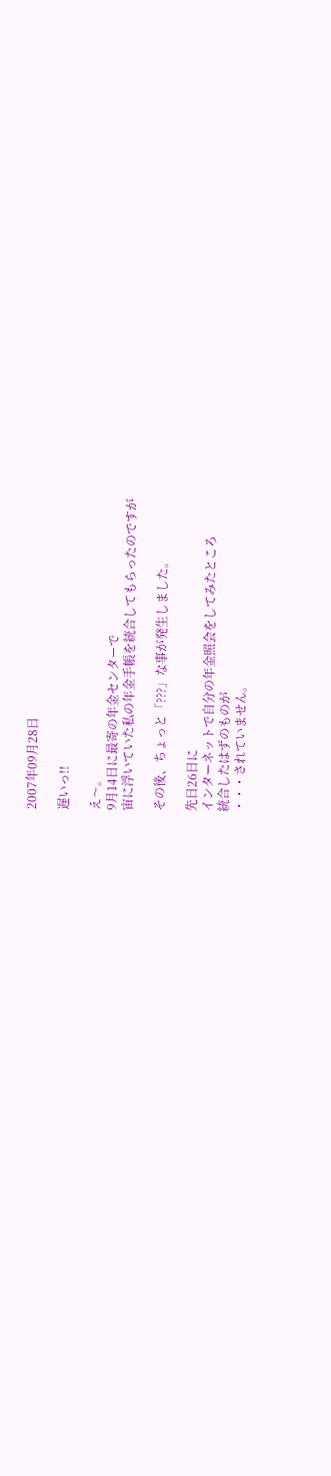2007年09月28日

遅いっ!!

え〜。
9月14日に最寄の年金センターで
宙に浮いていた私の年金手帳を統合してもらったのですが

その後、ちょっと「???」な事が発生しました。

先日26日に
インターネットで自分の年金照会をしてみたところ
統合したはずのものが
・・・されていません。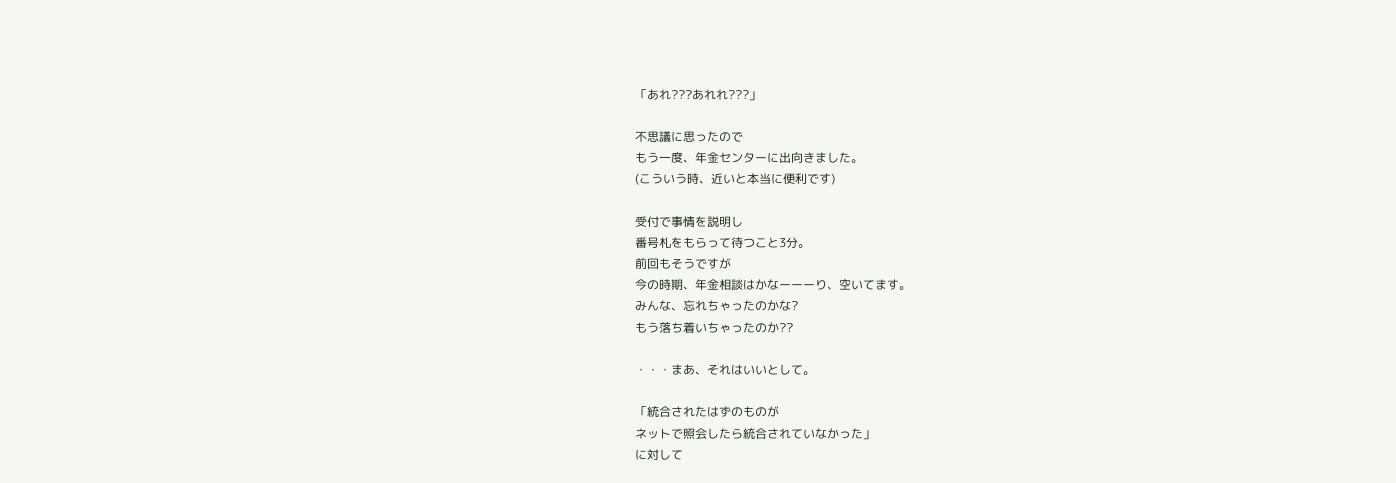「あれ???あれれ???」

不思議に思ったので
もう一度、年金センターに出向きました。
(こういう時、近いと本当に便利です)

受付で事情を説明し
番号札をもらって待つこと3分。
前回もそうですが
今の時期、年金相談はかなーーーり、空いてます。
みんな、忘れちゃったのかな?
もう落ち着いちゃったのか??

・・・まあ、それはいいとして。

「統合されたはずのものが
ネットで照会したら統合されていなかった」
に対して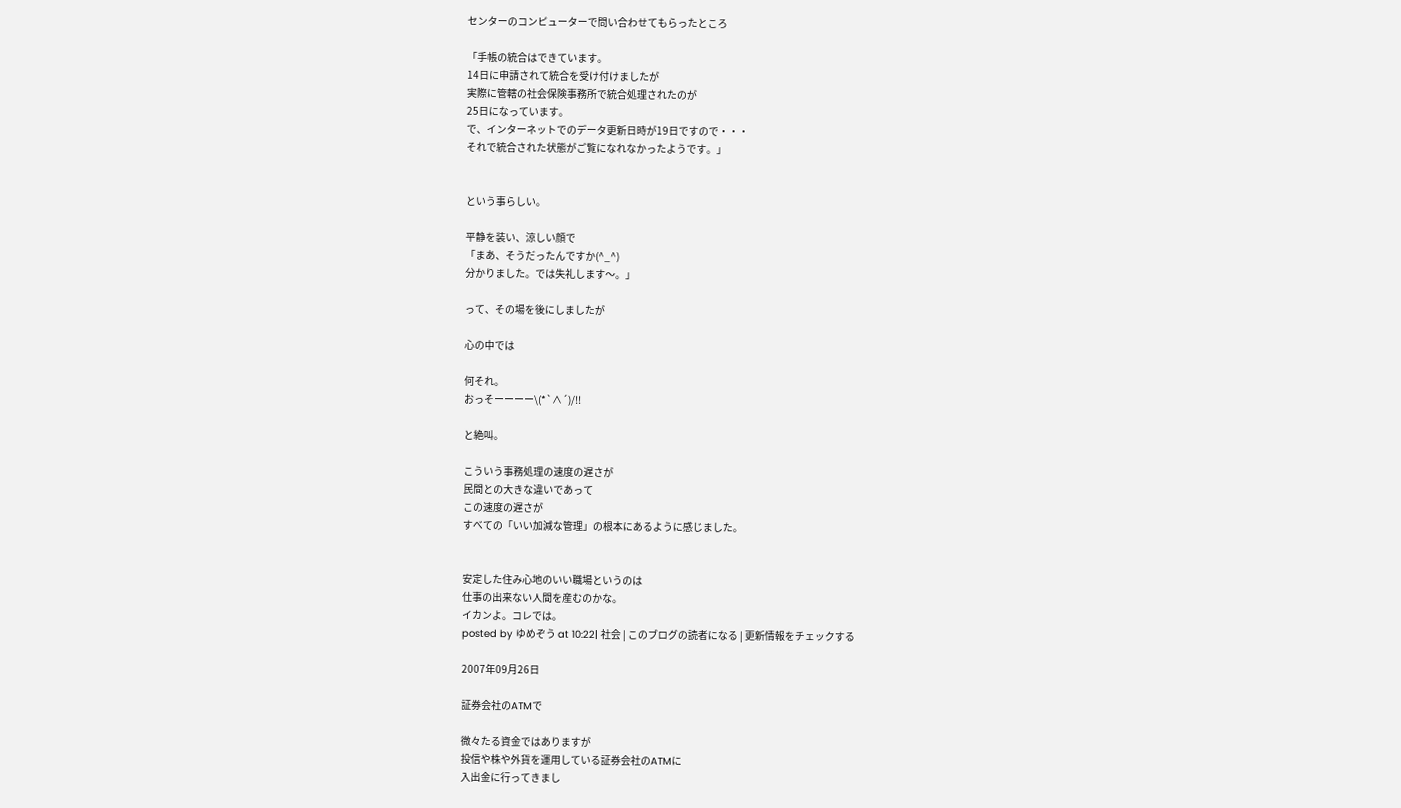センターのコンピューターで問い合わせてもらったところ

「手帳の統合はできています。
14日に申請されて統合を受け付けましたが
実際に管轄の社会保険事務所で統合処理されたのが
25日になっています。
で、インターネットでのデータ更新日時が19日ですので・・・
それで統合された状態がご覧になれなかったようです。」


という事らしい。

平静を装い、涼しい顔で
「まあ、そうだったんですか(^_^)
分かりました。では失礼します〜。」

って、その場を後にしましたが

心の中では

何それ。
おっそーーーー\(*`∧´)/!!

と絶叫。

こういう事務処理の速度の遅さが
民間との大きな違いであって
この速度の遅さが
すべての「いい加減な管理」の根本にあるように感じました。


安定した住み心地のいい職場というのは
仕事の出来ない人間を産むのかな。
イカンよ。コレでは。
posted by ゆめぞう at 10:22| 社会 | このブログの読者になる | 更新情報をチェックする

2007年09月26日

証券会社のATMで

微々たる資金ではありますが
投信や株や外貨を運用している証券会社のATMに
入出金に行ってきまし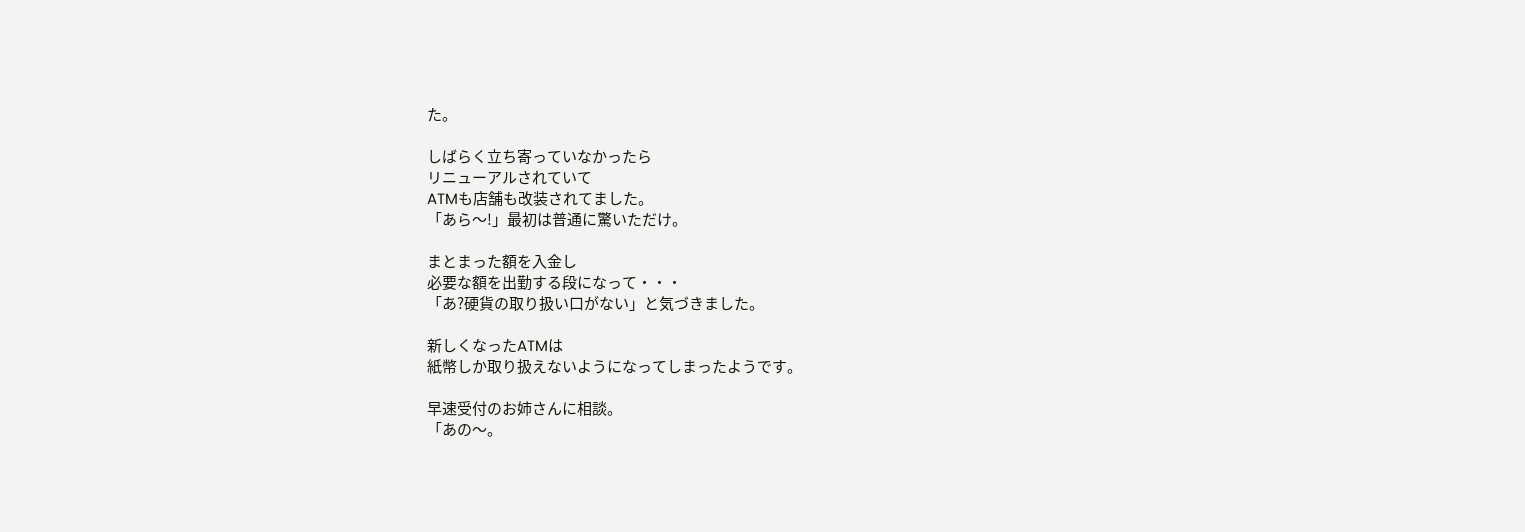た。

しばらく立ち寄っていなかったら
リニューアルされていて
ATMも店舗も改装されてました。
「あら〜!」最初は普通に驚いただけ。

まとまった額を入金し
必要な額を出勤する段になって・・・
「あ?硬貨の取り扱い口がない」と気づきました。

新しくなったATMは
紙幣しか取り扱えないようになってしまったようです。

早速受付のお姉さんに相談。
「あの〜。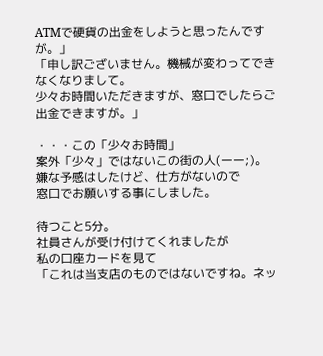ATMで硬貨の出金をしようと思ったんですが。」
「申し訳ございません。機械が変わってできなくなりまして。
少々お時間いただきますが、窓口でしたらご出金できますが。」

・・・この「少々お時間」
案外「少々」ではないこの街の人(ーー;)。
嫌な予感はしたけど、仕方がないので
窓口でお願いする事にしました。

待つこと5分。
社員さんが受け付けてくれましたが
私の口座カードを見て
「これは当支店のものではないですね。ネッ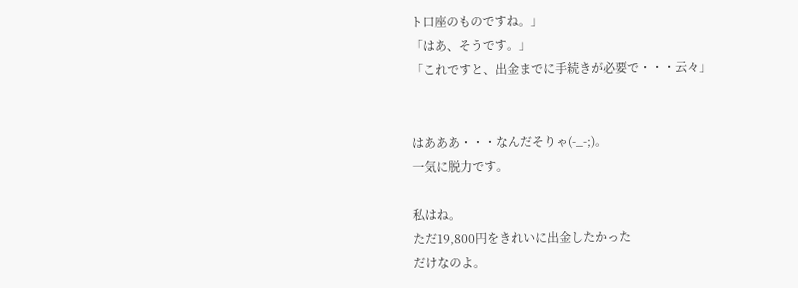ト口座のものですね。」
「はあ、そうです。」
「これですと、出金までに手続きが必要で・・・云々」


はあああ・・・なんだそりゃ(-_-;)。
一気に脱力です。

私はね。
ただ19,800円をきれいに出金したかった
だけなのよ。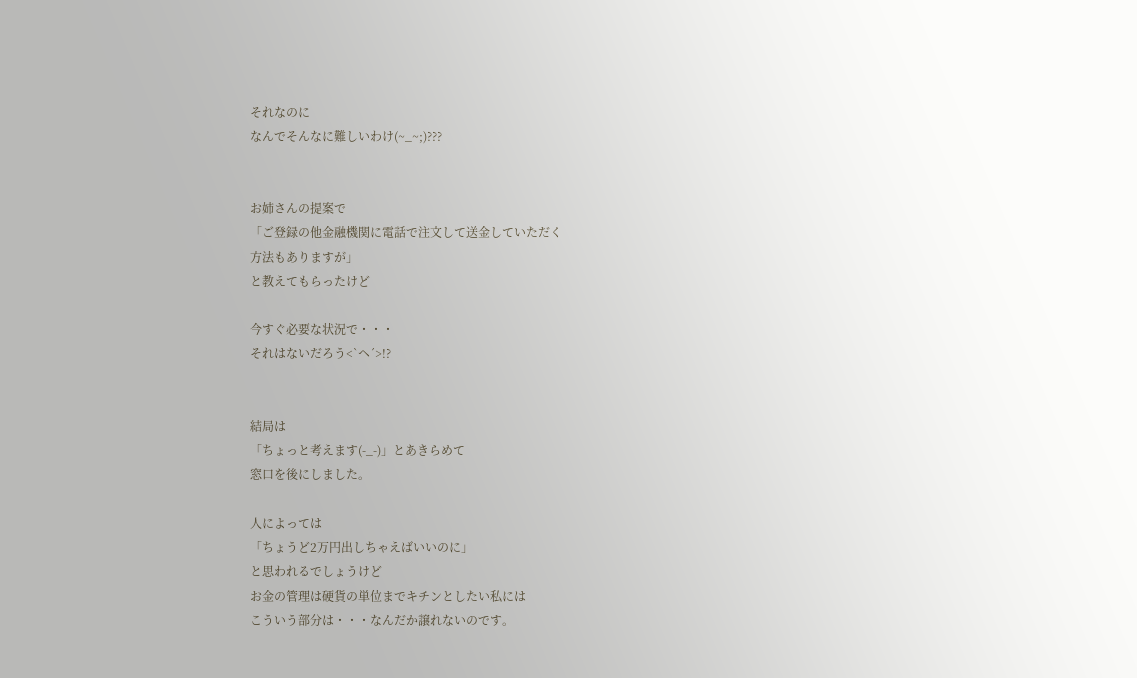それなのに
なんでそんなに難しいわけ(~_~;)???


お姉さんの提案で
「ご登録の他金融機関に電話で注文して送金していただく
方法もありますが」
と教えてもらったけど

今すぐ必要な状況で・・・
それはないだろう<`ヘ´>!?


結局は
「ちょっと考えます(-_-)」とあきらめて
窓口を後にしました。

人によっては
「ちょうど2万円出しちゃえばいいのに」
と思われるでしょうけど
お金の管理は硬貨の単位までキチンとしたい私には
こういう部分は・・・なんだか譲れないのです。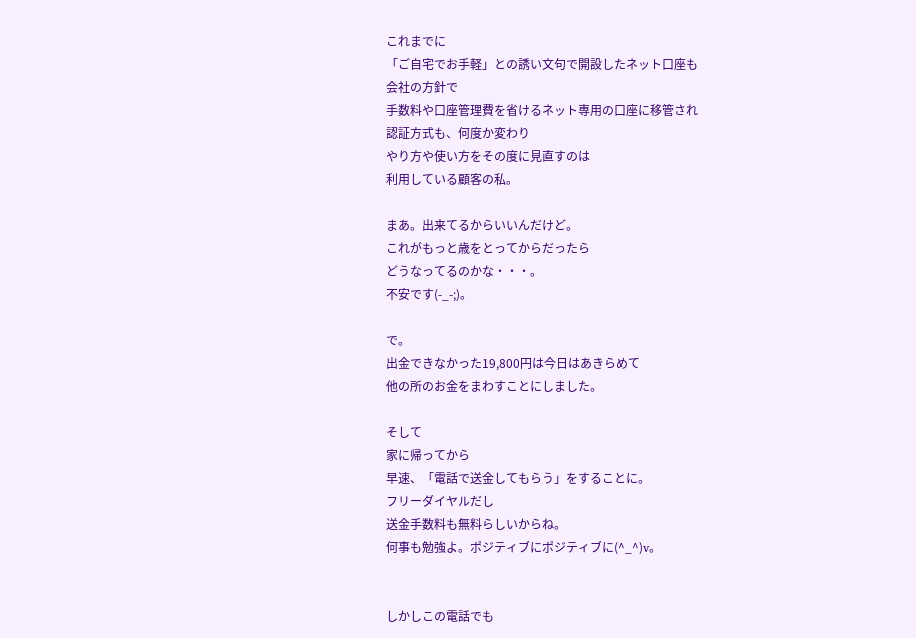これまでに
「ご自宅でお手軽」との誘い文句で開設したネット口座も
会社の方針で
手数料や口座管理費を省けるネット専用の口座に移管され
認証方式も、何度か変わり
やり方や使い方をその度に見直すのは
利用している顧客の私。

まあ。出来てるからいいんだけど。
これがもっと歳をとってからだったら
どうなってるのかな・・・。
不安です(-_-;)。

で。
出金できなかった19,800円は今日はあきらめて
他の所のお金をまわすことにしました。

そして
家に帰ってから
早速、「電話で送金してもらう」をすることに。
フリーダイヤルだし
送金手数料も無料らしいからね。
何事も勉強よ。ポジティブにポジティブに(^_^)v。


しかしこの電話でも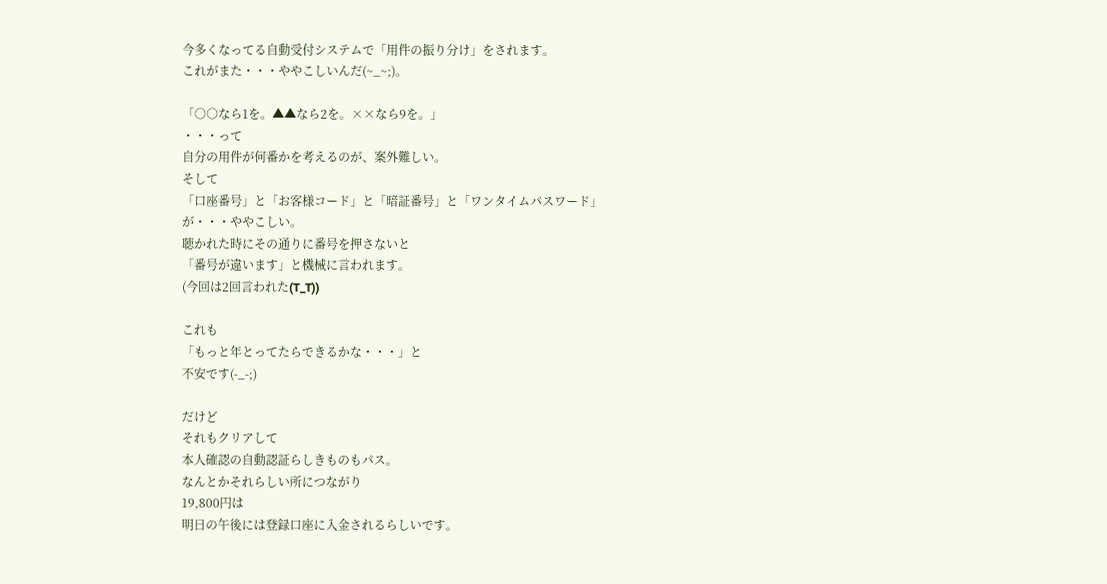今多くなってる自動受付システムで「用件の振り分け」をされます。
これがまた・・・ややこしいんだ(~_~;)。

「○○なら1を。▲▲なら2を。××なら9を。」
・・・って
自分の用件が何番かを考えるのが、案外難しい。
そして
「口座番号」と「お客様コード」と「暗証番号」と「ワンタイムパスワード」
が・・・ややこしい。
聴かれた時にその通りに番号を押さないと
「番号が違います」と機械に言われます。
(今回は2回言われた(T_T))

これも
「もっと年とってたらできるかな・・・」と
不安です(-_-;)

だけど
それもクリアして
本人確認の自動認証らしきものもパス。
なんとかそれらしい所につながり
19,800円は
明日の午後には登録口座に入金されるらしいです。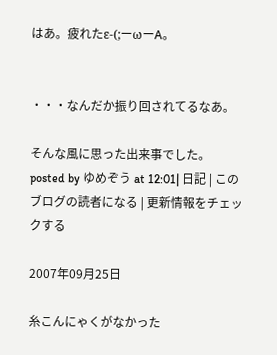はあ。疲れたε-(;ーωーA。


・・・なんだか振り回されてるなあ。

そんな風に思った出来事でした。
posted by ゆめぞう at 12:01| 日記 | このブログの読者になる | 更新情報をチェックする

2007年09月25日

糸こんにゃくがなかった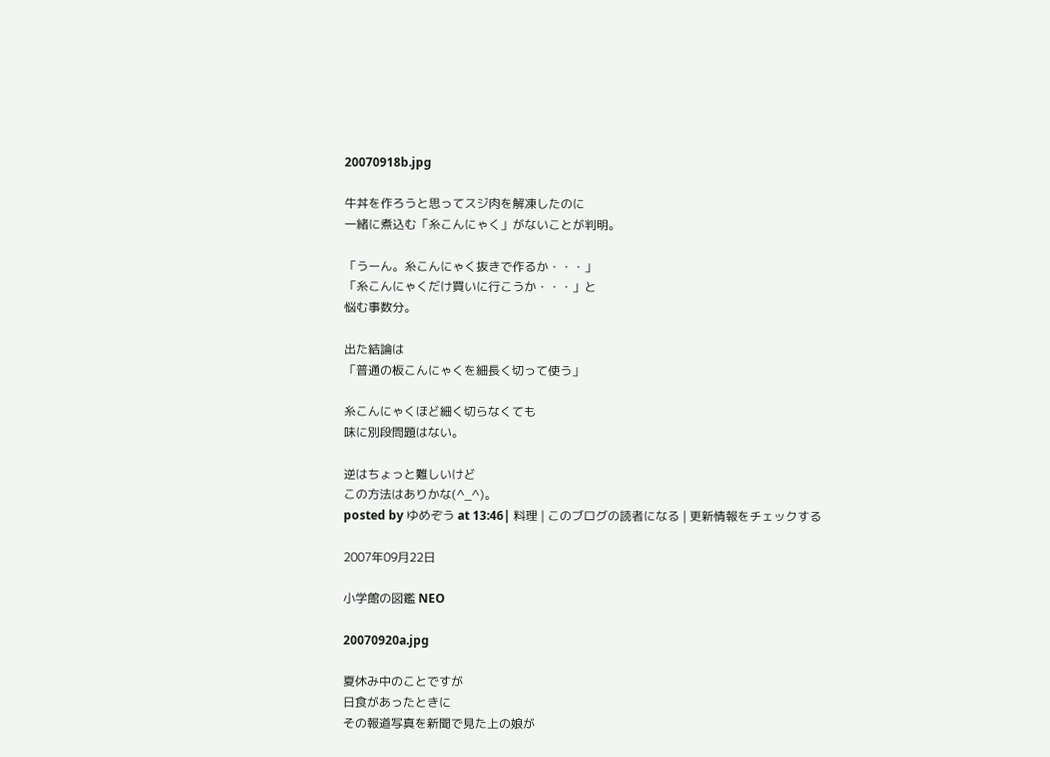20070918b.jpg

牛丼を作ろうと思ってスジ肉を解凍したのに
一緒に煮込む「糸こんにゃく」がないことが判明。

「うーん。糸こんにゃく抜きで作るか・・・」
「糸こんにゃくだけ買いに行こうか・・・」と
悩む事数分。

出た結論は
「普通の板こんにゃくを細長く切って使う」

糸こんにゃくほど細く切らなくても
味に別段問題はない。

逆はちょっと難しいけど
この方法はありかな(^_^)。
posted by ゆめぞう at 13:46| 料理 | このブログの読者になる | 更新情報をチェックする

2007年09月22日

小学館の図鑑 NEO

20070920a.jpg

夏休み中のことですが
日食があったときに
その報道写真を新聞で見た上の娘が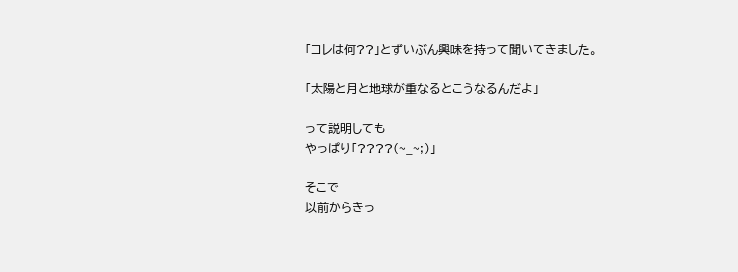「コレは何??」とずいぶん興味を持って聞いてきました。

「太陽と月と地球が重なるとこうなるんだよ」

って説明しても
やっぱり「????(~_~;)」

そこで
以前からきっ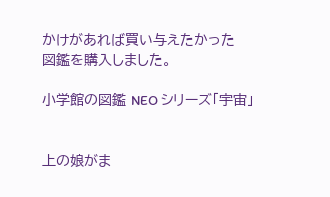かけがあれば買い与えたかった
図鑑を購入しました。

小学館の図鑑 NEO シリーズ「宇宙」


上の娘がま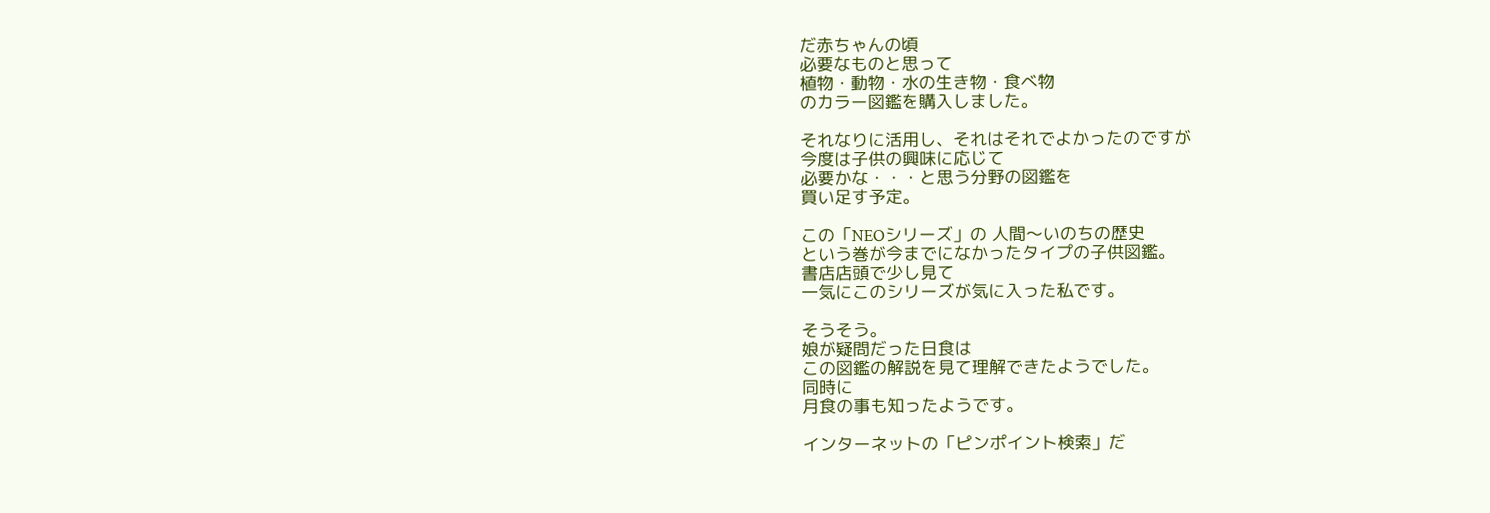だ赤ちゃんの頃
必要なものと思って
植物・動物・水の生き物・食べ物
のカラー図鑑を購入しました。

それなりに活用し、それはそれでよかったのですが
今度は子供の興味に応じて
必要かな・・・と思う分野の図鑑を
買い足す予定。

この「NEOシリーズ」の 人間〜いのちの歴史
という巻が今までになかったタイプの子供図鑑。
書店店頭で少し見て
一気にこのシリーズが気に入った私です。

そうそう。
娘が疑問だった日食は
この図鑑の解説を見て理解できたようでした。
同時に
月食の事も知ったようです。

インターネットの「ピンポイント検索」だ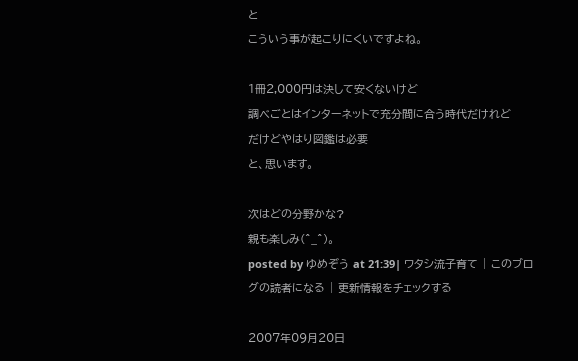と
こういう事が起こりにくいですよね。

1冊2,000円は決して安くないけど
調べごとはインターネットで充分間に合う時代だけれど
だけどやはり図鑑は必要
と、思います。

次はどの分野かな?
親も楽しみ(^_^)。
posted by ゆめぞう at 21:39| ワタシ流子育て | このブログの読者になる | 更新情報をチェックする

2007年09月20日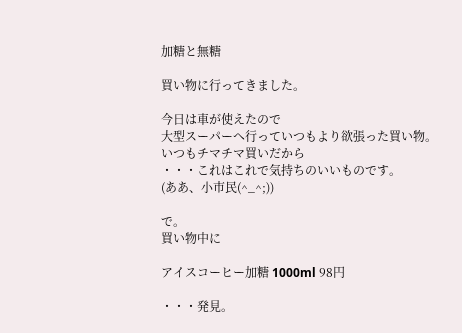加糖と無糖

買い物に行ってきました。

今日は車が使えたので
大型スーパーへ行っていつもより欲張った買い物。
いつもチマチマ買いだから
・・・これはこれで気持ちのいいものです。
(ああ、小市民(^_^;))

で。
買い物中に

アイスコーヒー加糖 1000ml 98円

・・・発見。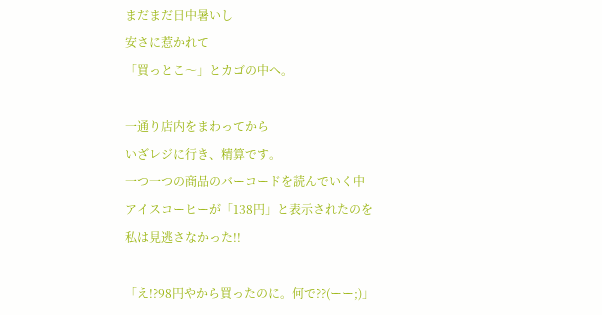まだまだ日中暑いし
安さに惹かれて
「買っとこ〜」とカゴの中へ。

一通り店内をまわってから
いざレジに行き、精算です。
一つ一つの商品のバーコードを読んでいく中
アイスコーヒーが「138円」と表示されたのを
私は見逃さなかった!!

「え!?98円やから買ったのに。何で??(ーー;)」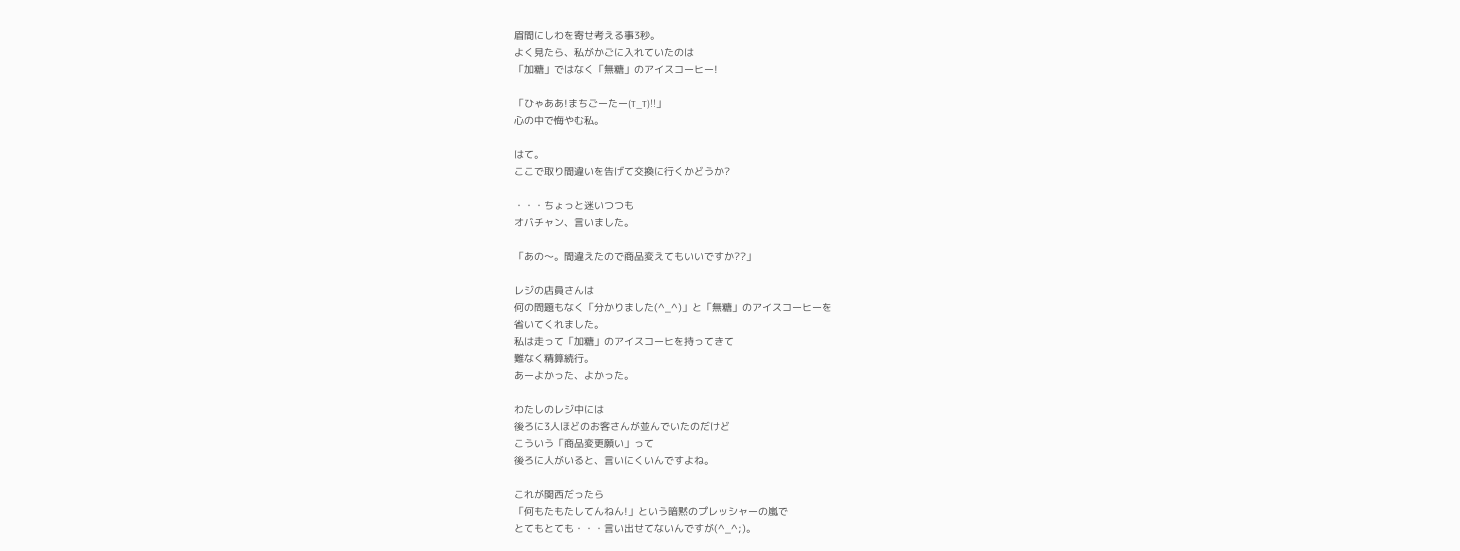眉間にしわを寄せ考える事3秒。
よく見たら、私がかごに入れていたのは
「加糖」ではなく「無糖」のアイスコーヒー!

「ひゃああ!まちごーたー(T_T)!!」
心の中で悔やむ私。

はて。
ここで取り間違いを告げて交換に行くかどうか?

・・・ちょっと迷いつつも
オバチャン、言いました。

「あの〜。間違えたので商品変えてもいいですか??」

レジの店員さんは
何の問題もなく「分かりました(^_^)」と「無糖」のアイスコーヒーを
省いてくれました。
私は走って「加糖」のアイスコーヒを持ってきて
難なく精算続行。
あーよかった、よかった。

わたしのレジ中には
後ろに3人ほどのお客さんが並んでいたのだけど
こういう「商品変更願い」って
後ろに人がいると、言いにくいんですよね。

これが関西だったら
「何もたもたしてんねん!」という暗黙のプレッシャーの嵐で
とてもとても・・・言い出せてないんですが(^_^;)。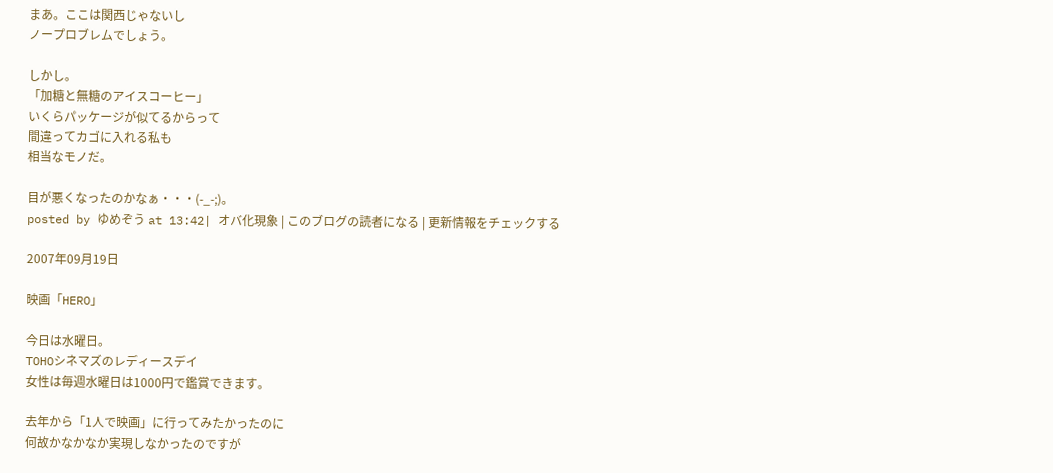まあ。ここは関西じゃないし
ノープロブレムでしょう。

しかし。
「加糖と無糖のアイスコーヒー」
いくらパッケージが似てるからって
間違ってカゴに入れる私も
相当なモノだ。

目が悪くなったのかなぁ・・・(-_-;)。
posted by ゆめぞう at 13:42| オバ化現象 | このブログの読者になる | 更新情報をチェックする

2007年09月19日

映画「HERO」

今日は水曜日。
TOHOシネマズのレディースデイ
女性は毎週水曜日は1000円で鑑賞できます。

去年から「1人で映画」に行ってみたかったのに
何故かなかなか実現しなかったのですが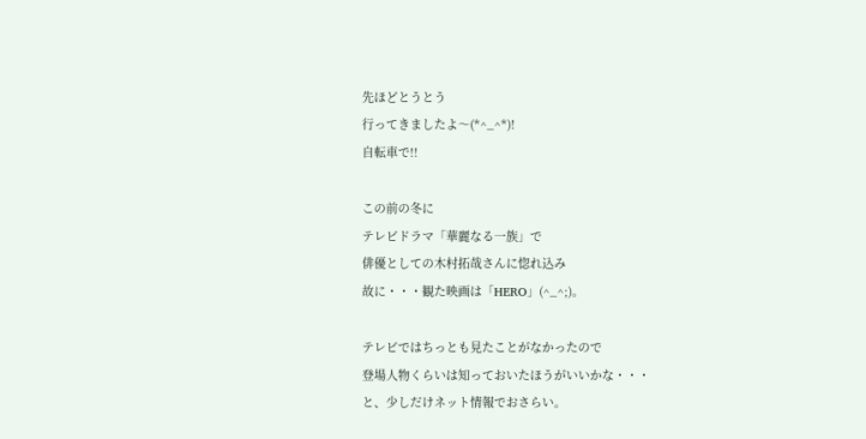先ほどとうとう
行ってきましたよ〜(*^_^*)!
自転車で!!

この前の冬に
テレビドラマ「華麗なる一族」で
俳優としての木村拓哉さんに惚れ込み
故に・・・観た映画は「HERO」(^_^;)。

テレビではちっとも見たことがなかったので
登場人物くらいは知っておいたほうがいいかな・・・
と、少しだけネット情報でおさらい。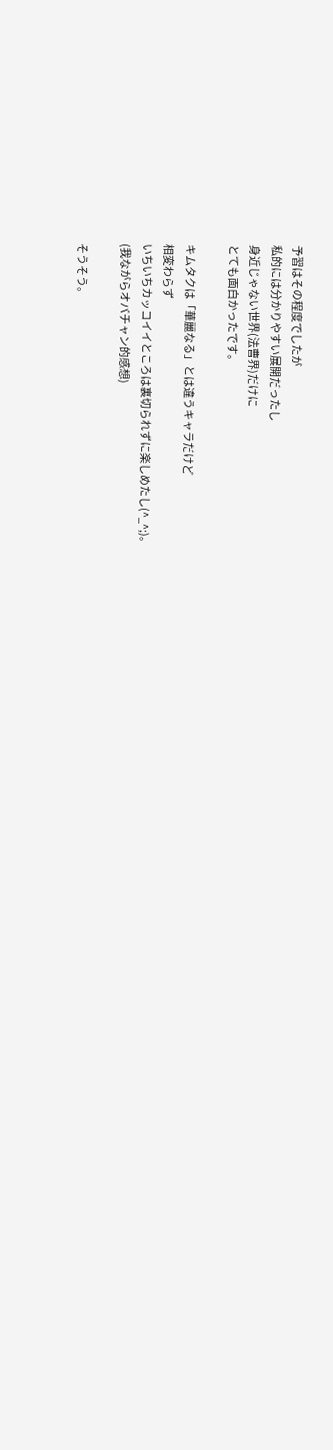予習はその程度でしたが
私的には分かりやすい展開だったし
身近じゃない世界(法曹界)だけに
とても面白かったです。

キムタクは「華麗なる」とは違うキャラだけど
相変わらず
いちいちカッコイイところは裏切られずに楽しめたし(^_^;)。
(我ながらオバチャン的感想)

そうそう。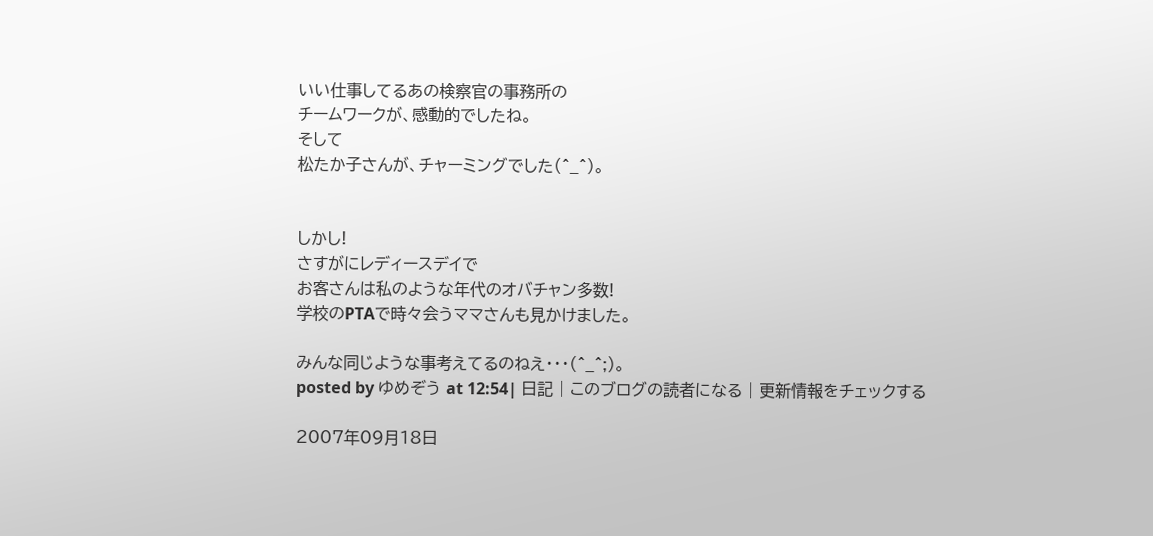いい仕事してるあの検察官の事務所の
チームワークが、感動的でしたね。
そして
松たか子さんが、チャーミングでした(^_^)。


しかし!
さすがにレディースデイで
お客さんは私のような年代のオバチャン多数!
学校のPTAで時々会うママさんも見かけました。

みんな同じような事考えてるのねえ・・・(^_^;)。
posted by ゆめぞう at 12:54| 日記 | このブログの読者になる | 更新情報をチェックする

2007年09月18日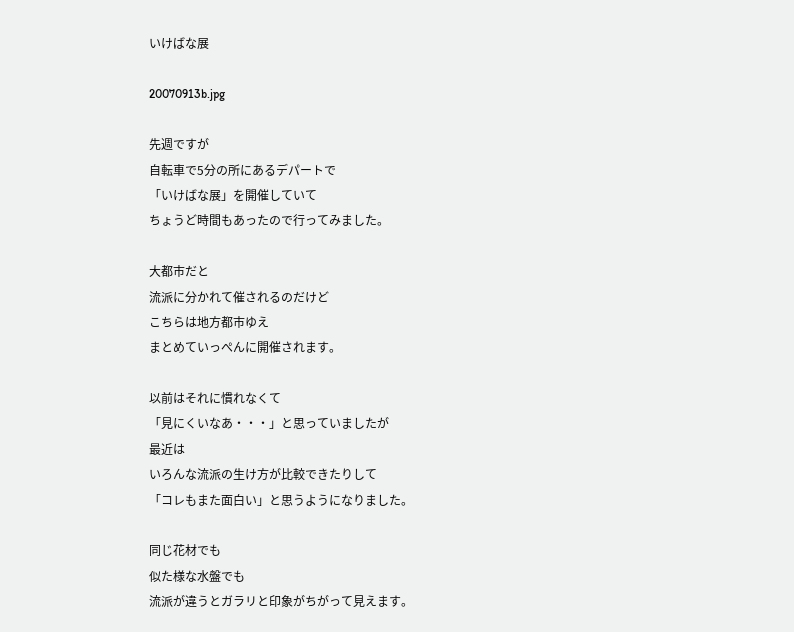いけばな展

20070913b.jpg

先週ですが
自転車で5分の所にあるデパートで
「いけばな展」を開催していて
ちょうど時間もあったので行ってみました。

大都市だと
流派に分かれて催されるのだけど
こちらは地方都市ゆえ
まとめていっぺんに開催されます。

以前はそれに慣れなくて
「見にくいなあ・・・」と思っていましたが
最近は
いろんな流派の生け方が比較できたりして
「コレもまた面白い」と思うようになりました。

同じ花材でも
似た様な水盤でも
流派が違うとガラリと印象がちがって見えます。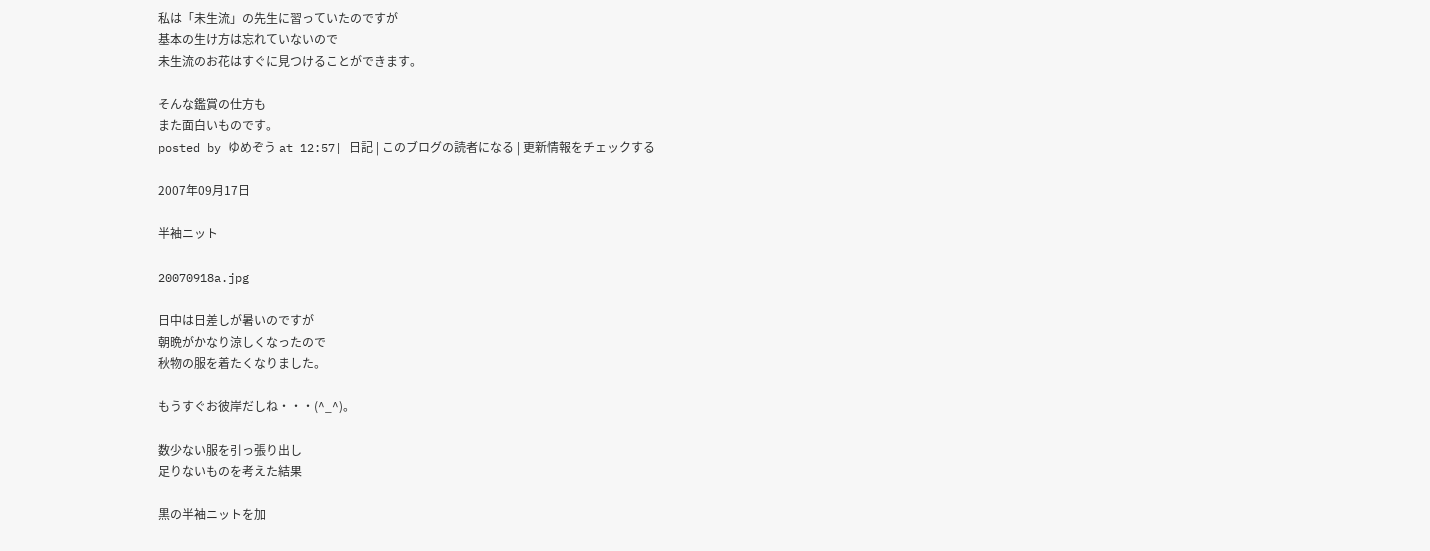私は「未生流」の先生に習っていたのですが
基本の生け方は忘れていないので
未生流のお花はすぐに見つけることができます。

そんな鑑賞の仕方も
また面白いものです。
posted by ゆめぞう at 12:57| 日記 | このブログの読者になる | 更新情報をチェックする

2007年09月17日

半袖ニット

20070918a.jpg

日中は日差しが暑いのですが
朝晩がかなり涼しくなったので
秋物の服を着たくなりました。

もうすぐお彼岸だしね・・・(^_^)。

数少ない服を引っ張り出し
足りないものを考えた結果

黒の半袖ニットを加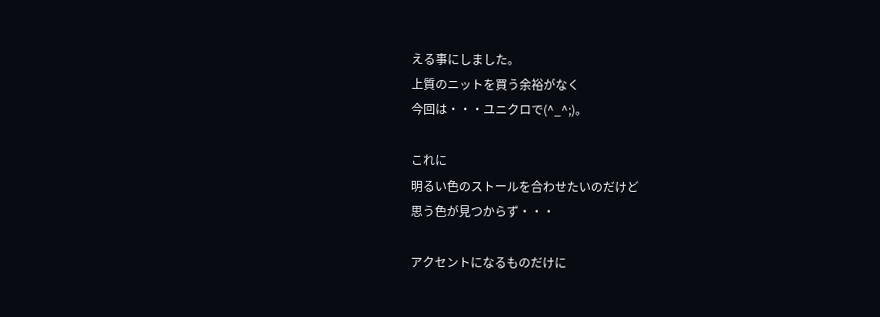える事にしました。
上質のニットを買う余裕がなく
今回は・・・ユニクロで(^_^;)。

これに
明るい色のストールを合わせたいのだけど
思う色が見つからず・・・

アクセントになるものだけに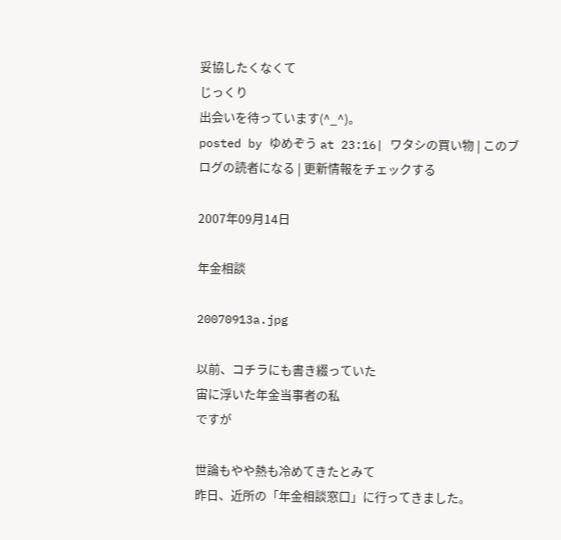妥協したくなくて
じっくり
出会いを待っています(^_^)。
posted by ゆめぞう at 23:16| ワタシの買い物 | このブログの読者になる | 更新情報をチェックする

2007年09月14日

年金相談

20070913a.jpg

以前、コチラにも書き綴っていた
宙に浮いた年金当事者の私
ですが

世論もやや熱も冷めてきたとみて
昨日、近所の「年金相談窓口」に行ってきました。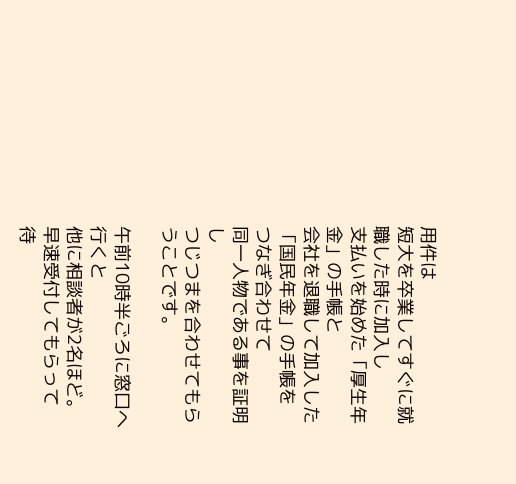用件は
短大を卒業してすぐに就職した時に加入し
支払いを始めた「厚生年金」の手帳と
会社を退職して加入した「国民年金」の手帳を
つなぎ合わせて
同一人物である事を証明し
つじつまを合わせてもらうことです。

午前10時半ごろに窓口へ行くと
他に相談者が2名ほど。
早速受付してもらって
待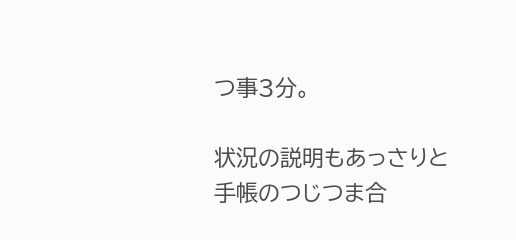つ事3分。

状況の説明もあっさりと
手帳のつじつま合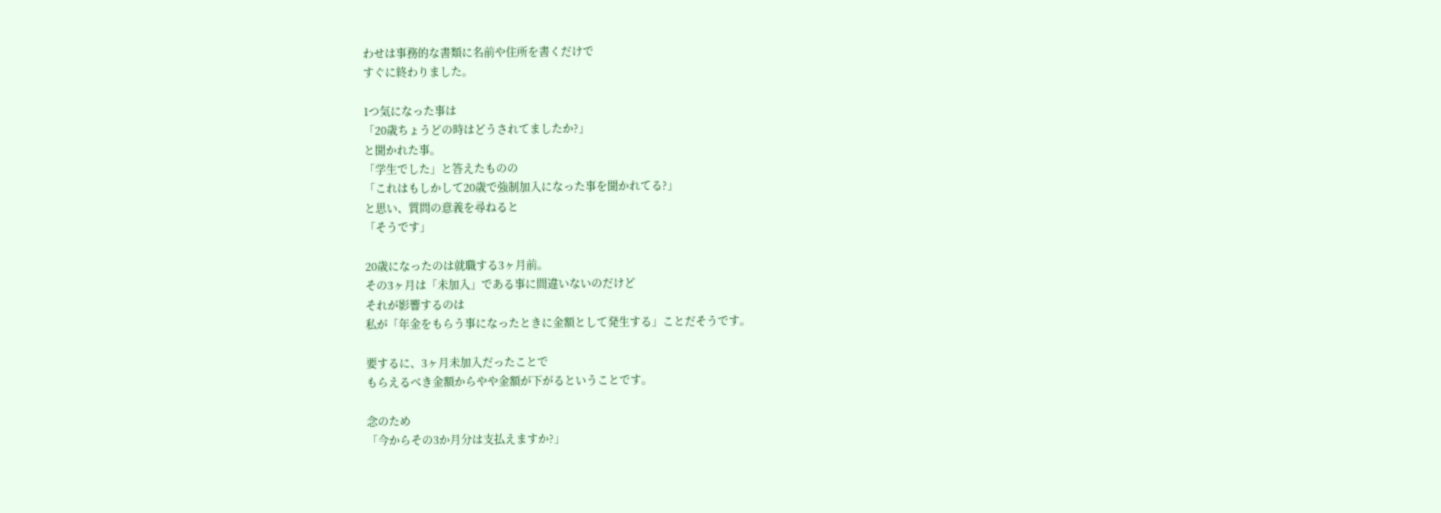わせは事務的な書類に名前や住所を書くだけで
すぐに終わりました。

1つ気になった事は
「20歳ちょうどの時はどうされてましたか?」
と聞かれた事。
「学生でした」と答えたものの
「これはもしかして20歳で強制加入になった事を聞かれてる?」
と思い、質問の意義を尋ねると
「そうです」

20歳になったのは就職する3ヶ月前。
その3ヶ月は「未加入」である事に間違いないのだけど
それが影響するのは
私が「年金をもらう事になったときに金額として発生する」ことだそうです。

要するに、3ヶ月未加入だったことで
もらえるべき金額からやや金額が下がるということです。

念のため
「今からその3か月分は支払えますか?」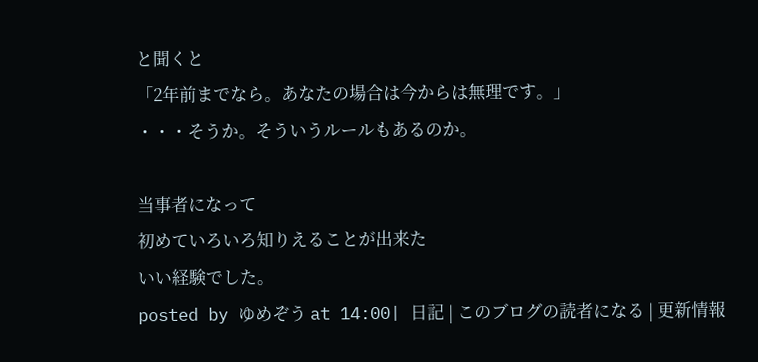と聞くと
「2年前までなら。あなたの場合は今からは無理です。」
・・・そうか。そういうルールもあるのか。

当事者になって
初めていろいろ知りえることが出来た
いい経験でした。
posted by ゆめぞう at 14:00| 日記 | このブログの読者になる | 更新情報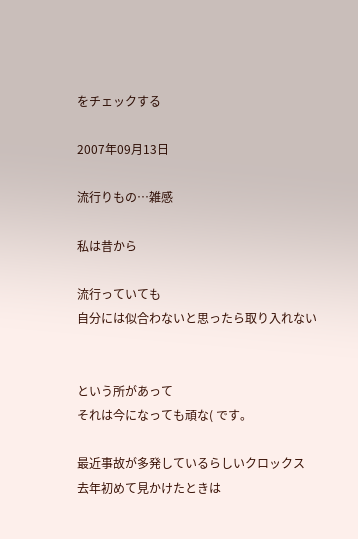をチェックする

2007年09月13日

流行りもの…雑感

私は昔から

流行っていても
自分には似合わないと思ったら取り入れない


という所があって
それは今になっても頑な( です。

最近事故が多発しているらしいクロックス
去年初めて見かけたときは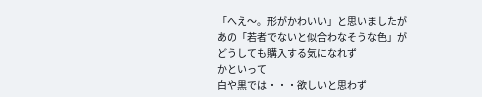「へえ〜。形がかわいい」と思いましたが
あの「若者でないと似合わなそうな色」が
どうしても購入する気になれず
かといって
白や黒では・・・欲しいと思わず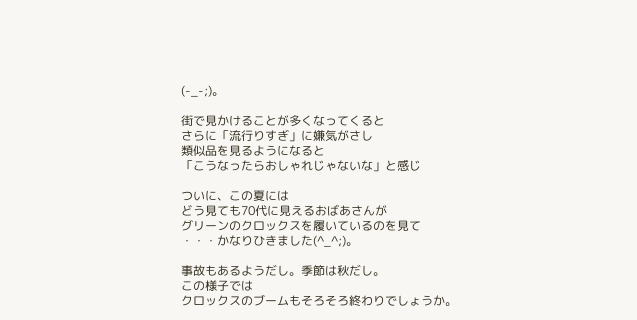(-_-;)。

街で見かけることが多くなってくると
さらに「流行りすぎ」に嫌気がさし
類似品を見るようになると
「こうなったらおしゃれじゃないな」と感じ

ついに、この夏には
どう見ても70代に見えるおばあさんが
グリーンのクロックスを履いているのを見て
・・・かなりひきました(^_^;)。

事故もあるようだし。季節は秋だし。
この様子では
クロックスのブームもそろそろ終わりでしょうか。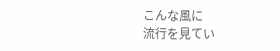こんな風に
流行を見てい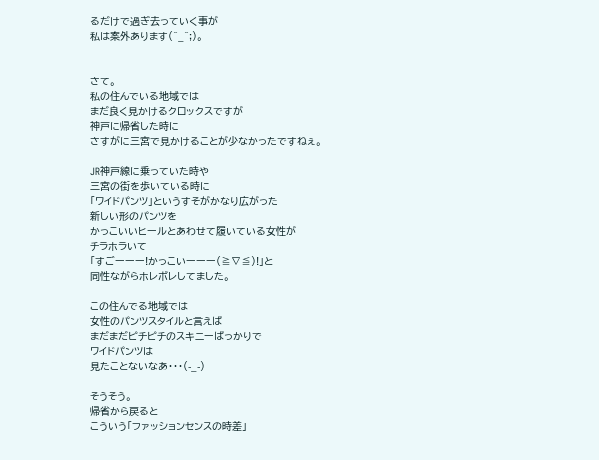るだけで過ぎ去っていく事が
私は案外あります(^_^;)。


さて。
私の住んでいる地域では
まだ良く見かけるクロックスですが
神戸に帰省した時に
さすがに三宮で見かけることが少なかったですねぇ。

JR神戸線に乗っていた時や
三宮の街を歩いている時に
「ワイドパンツ」というすそがかなり広がった
新しい形のパンツを
かっこいいヒールとあわせて履いている女性が
チラホラいて
「すごーーー!かっこいーーー(≧∇≦)!」と
同性ながらホレボレしてました。

この住んでる地域では
女性のパンツスタイルと言えば
まだまだピチピチのスキニーばっかりで
ワイドパンツは
見たことないなあ・・・(-_-)

そうそう。
帰省から戻ると
こういう「ファッションセンスの時差」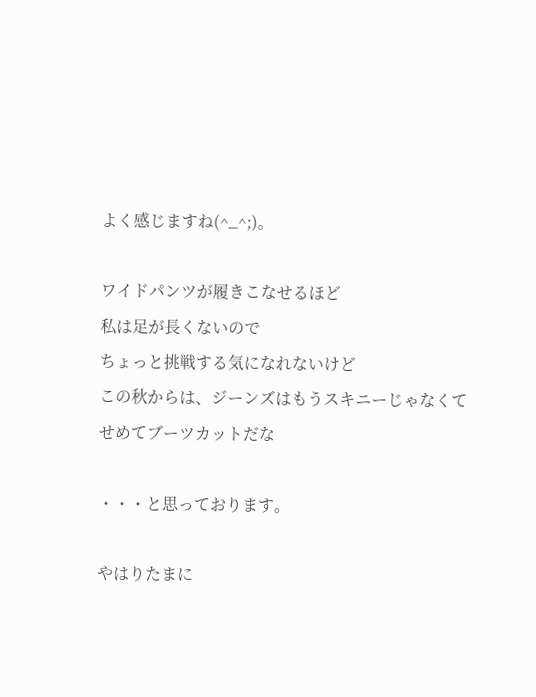よく感じますね(^_^;)。

ワイドパンツが履きこなせるほど
私は足が長くないので
ちょっと挑戦する気になれないけど
この秋からは、ジーンズはもうスキニーじゃなくて
せめてブーツカットだな

・・・と思っております。

やはりたまに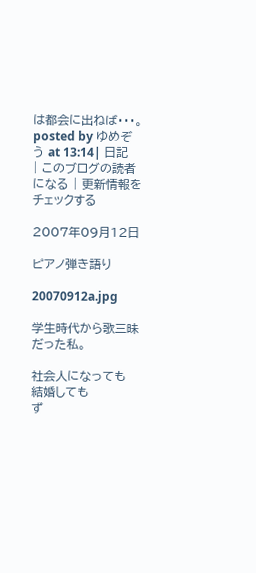は都会に出ねば・・・。
posted by ゆめぞう at 13:14| 日記 | このブログの読者になる | 更新情報をチェックする

2007年09月12日

ピアノ弾き語り

20070912a.jpg

学生時代から歌三昧だった私。

社会人になっても
結婚しても
ず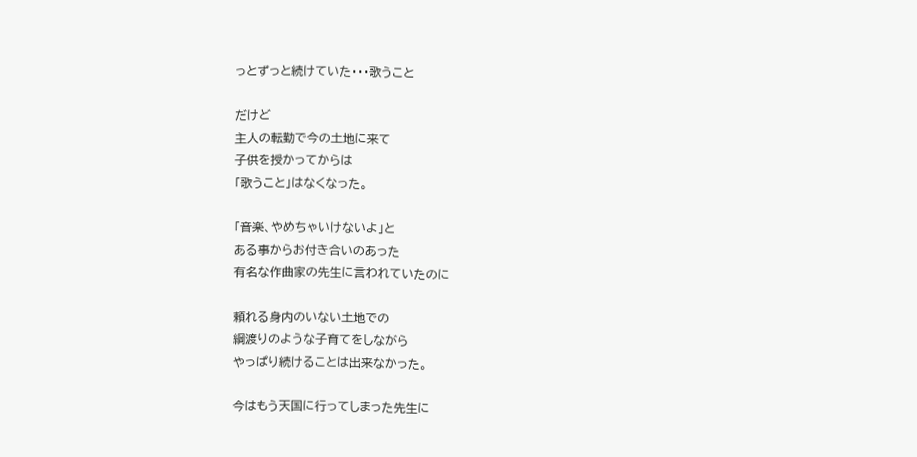っとずっと続けていた・・・歌うこと

だけど
主人の転勤で今の土地に来て
子供を授かってからは
「歌うこと」はなくなった。

「音楽、やめちゃいけないよ」と
ある事からお付き合いのあった
有名な作曲家の先生に言われていたのに

頼れる身内のいない土地での
綱渡りのような子育てをしながら
やっぱり続けることは出来なかった。

今はもう天国に行ってしまった先生に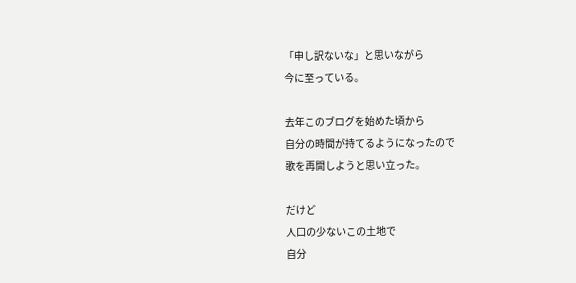「申し訳ないな」と思いながら
今に至っている。

去年このブログを始めた頃から
自分の時間が持てるようになったので
歌を再開しようと思い立った。

だけど
人口の少ないこの土地で
自分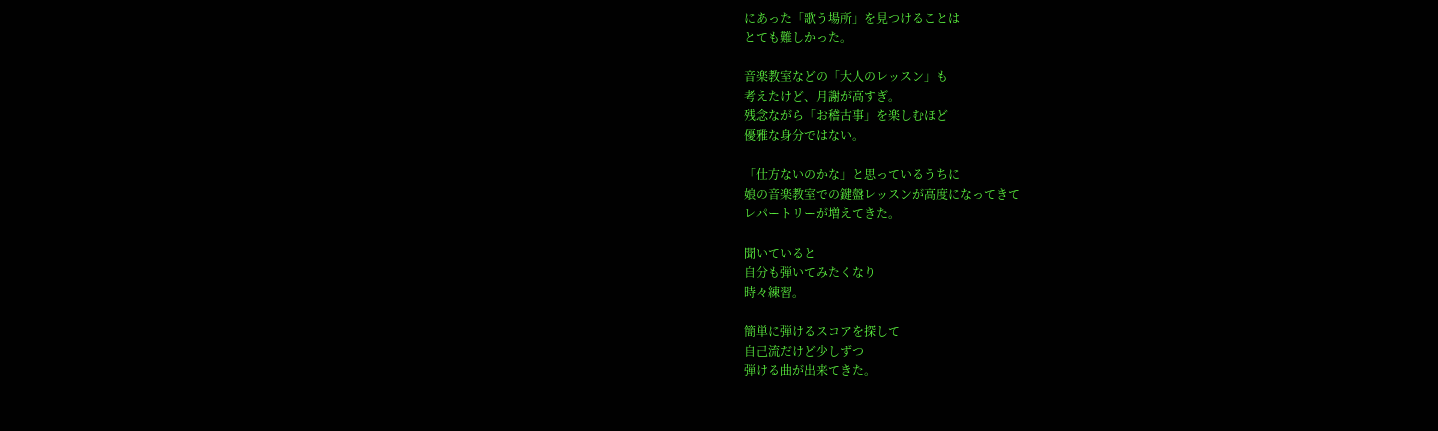にあった「歌う場所」を見つけることは
とても難しかった。

音楽教室などの「大人のレッスン」も
考えたけど、月謝が高すぎ。
残念ながら「お稽古事」を楽しむほど
優雅な身分ではない。

「仕方ないのかな」と思っているうちに
娘の音楽教室での鍵盤レッスンが高度になってきて
レパートリーが増えてきた。

聞いていると
自分も弾いてみたくなり
時々練習。

簡単に弾けるスコアを探して
自己流だけど少しずつ
弾ける曲が出来てきた。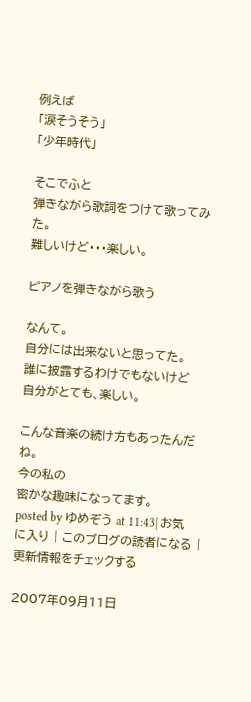例えば
「涙そうそう」
「少年時代」

そこでふと
弾きながら歌詞をつけて歌ってみた。
難しいけど・・・楽しい。

ピアノを弾きながら歌う

なんて。
自分には出来ないと思ってた。
誰に披露するわけでもないけど
自分がとても、楽しい。

こんな音楽の続け方もあったんだね。
今の私の
密かな趣味になってます。
posted by ゆめぞう at 11:43| お気に入り | このブログの読者になる | 更新情報をチェックする

2007年09月11日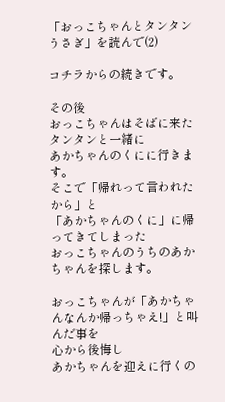「おっこちゃんとタンタンうさぎ」を読んで(2)

コチラからの続きです。

その後
おっこちゃんはそばに来たタンタンと一緒に
あかちゃんのくにに行きます。
そこで「帰れって言われたから」と
「あかちゃんのくに」に帰ってきてしまった
おっこちゃんのうちのあかちゃんを探します。

おっこちゃんが「あかちゃんなんか帰っちゃえ!」と叫んだ事を
心から後悔し
あかちゃんを迎えに行くの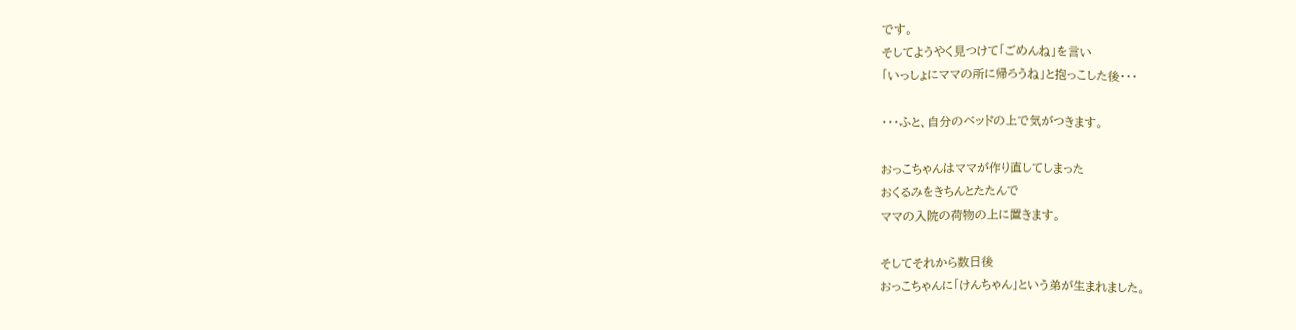です。
そしてようやく見つけて「ごめんね」を言い
「いっしょにママの所に帰ろうね」と抱っこした後・・・

・・・ふと、自分のベッドの上で気がつきます。

おっこちゃんはママが作り直してしまった
おくるみをきちんとたたんで
ママの入院の荷物の上に置きます。

そしてそれから数日後
おっこちゃんに「けんちゃん」という弟が生まれました。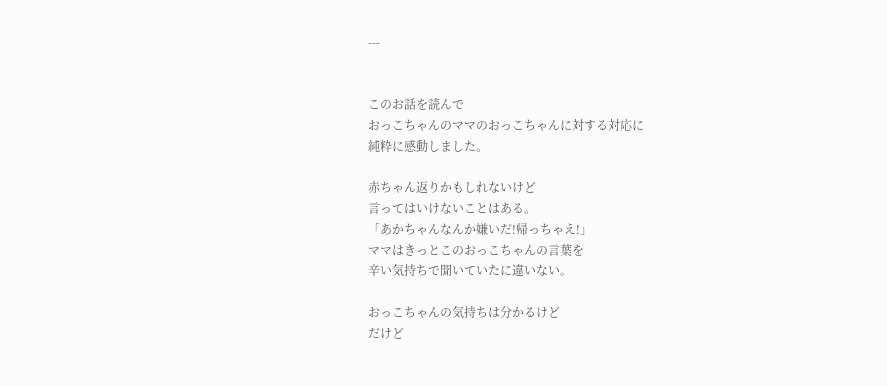---


このお話を読んで
おっこちゃんのママのおっこちゃんに対する対応に
純粋に感動しました。

赤ちゃん返りかもしれないけど
言ってはいけないことはある。
「あかちゃんなんか嫌いだ!帰っちゃえ!」
ママはきっとこのおっこちゃんの言葉を
辛い気持ちで聞いていたに違いない。

おっこちゃんの気持ちは分かるけど
だけど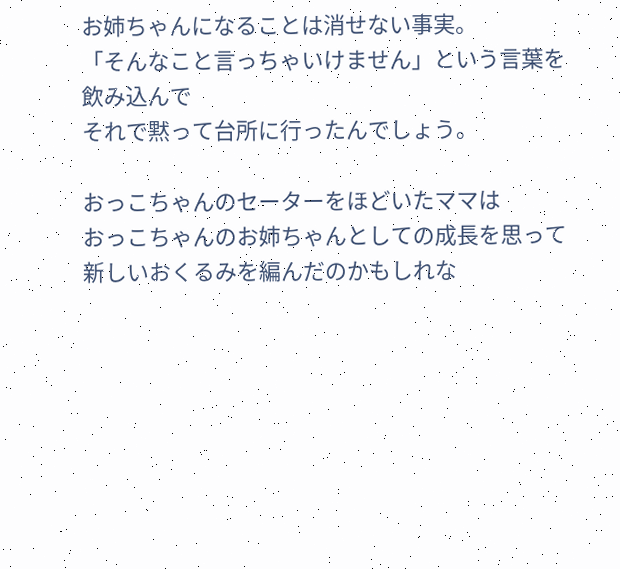お姉ちゃんになることは消せない事実。
「そんなこと言っちゃいけません」という言葉を
飲み込んで
それで黙って台所に行ったんでしょう。

おっこちゃんのセーターをほどいたママは
おっこちゃんのお姉ちゃんとしての成長を思って
新しいおくるみを編んだのかもしれな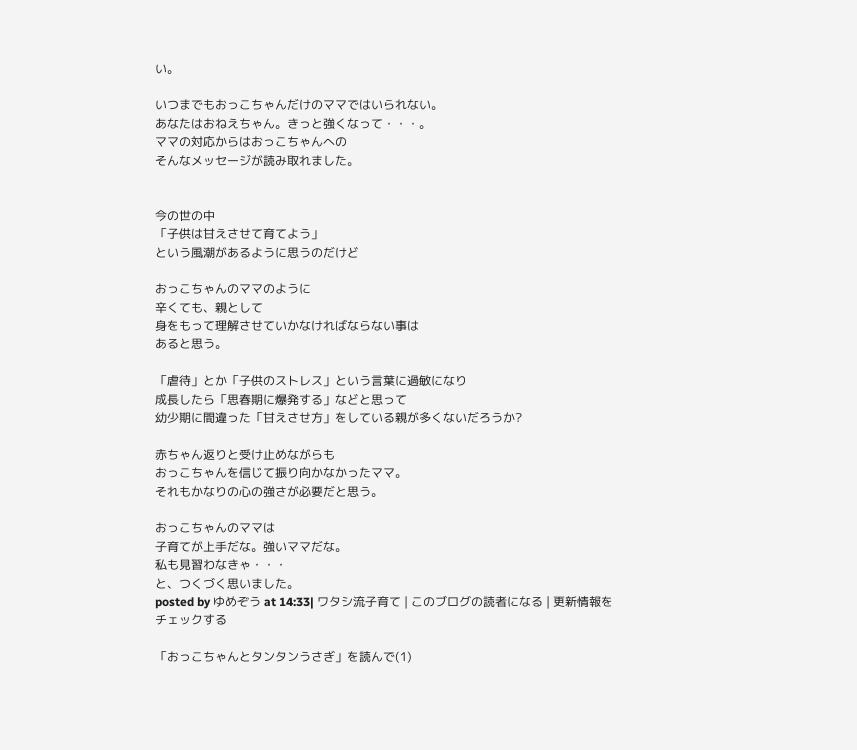い。

いつまでもおっこちゃんだけのママではいられない。
あなたはおねえちゃん。きっと強くなって・・・。
ママの対応からはおっこちゃんへの
そんなメッセージが読み取れました。


今の世の中
「子供は甘えさせて育てよう」
という風潮があるように思うのだけど

おっこちゃんのママのように
辛くても、親として
身をもって理解させていかなければならない事は
あると思う。

「虐待」とか「子供のストレス」という言葉に過敏になり
成長したら「思春期に爆発する」などと思って
幼少期に間違った「甘えさせ方」をしている親が多くないだろうか?

赤ちゃん返りと受け止めながらも
おっこちゃんを信じて振り向かなかったママ。
それもかなりの心の強さが必要だと思う。

おっこちゃんのママは
子育てが上手だな。強いママだな。
私も見習わなきゃ・・・
と、つくづく思いました。
posted by ゆめぞう at 14:33| ワタシ流子育て | このブログの読者になる | 更新情報をチェックする

「おっこちゃんとタンタンうさぎ」を読んで(1)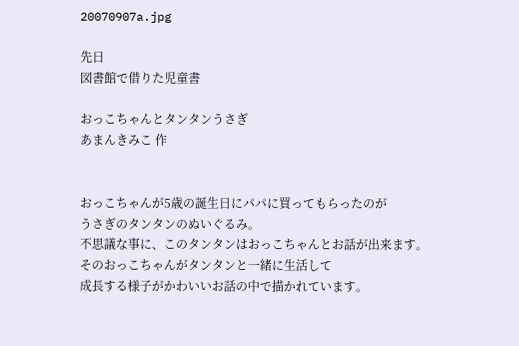20070907a.jpg

先日
図書館で借りた児童書

おっこちゃんとタンタンうさぎ
あまんきみこ 作


おっこちゃんが5歳の誕生日にパパに買ってもらったのが
うさぎのタンタンのぬいぐるみ。
不思議な事に、このタンタンはおっこちゃんとお話が出来ます。
そのおっこちゃんがタンタンと一緒に生活して
成長する様子がかわいいお話の中で描かれています。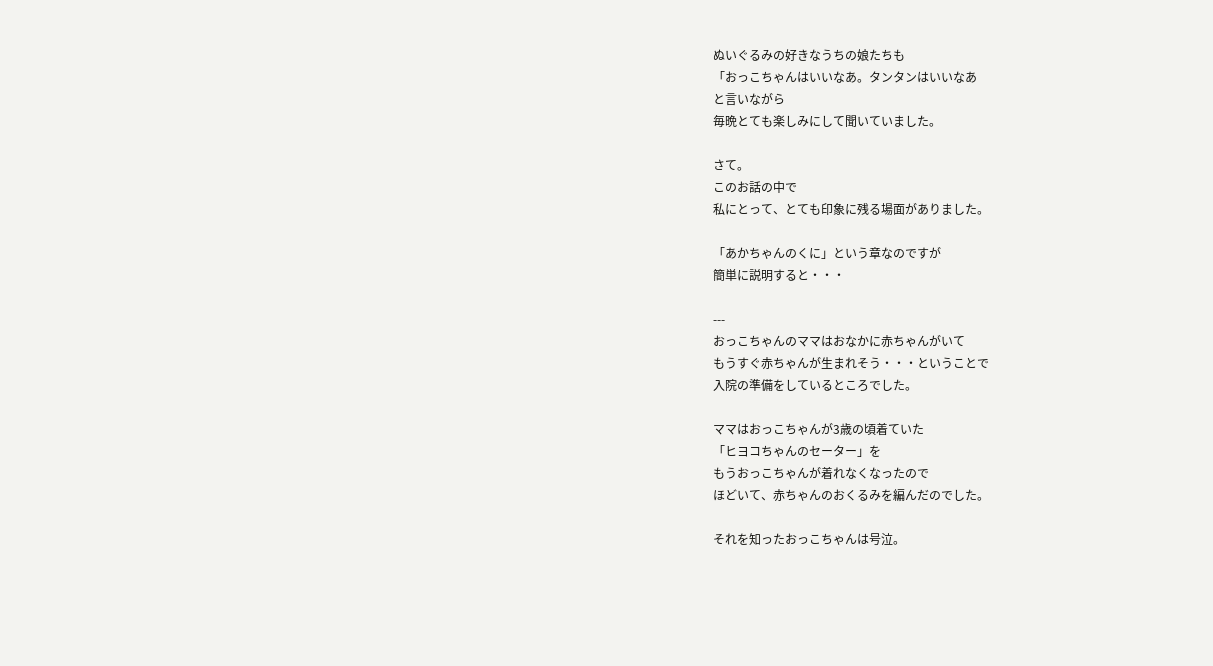ぬいぐるみの好きなうちの娘たちも
「おっこちゃんはいいなあ。タンタンはいいなあ
と言いながら
毎晩とても楽しみにして聞いていました。

さて。
このお話の中で
私にとって、とても印象に残る場面がありました。

「あかちゃんのくに」という章なのですが
簡単に説明すると・・・

---
おっこちゃんのママはおなかに赤ちゃんがいて
もうすぐ赤ちゃんが生まれそう・・・ということで
入院の準備をしているところでした。

ママはおっこちゃんが3歳の頃着ていた
「ヒヨコちゃんのセーター」を
もうおっこちゃんが着れなくなったので
ほどいて、赤ちゃんのおくるみを編んだのでした。

それを知ったおっこちゃんは号泣。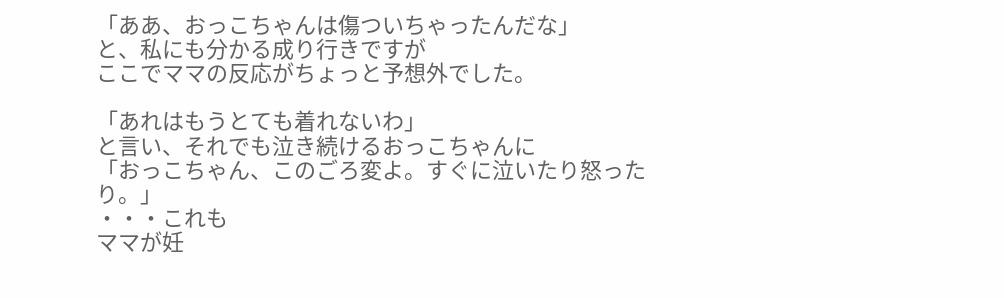「ああ、おっこちゃんは傷ついちゃったんだな」
と、私にも分かる成り行きですが
ここでママの反応がちょっと予想外でした。

「あれはもうとても着れないわ」
と言い、それでも泣き続けるおっこちゃんに
「おっこちゃん、このごろ変よ。すぐに泣いたり怒ったり。」
・・・これも
ママが妊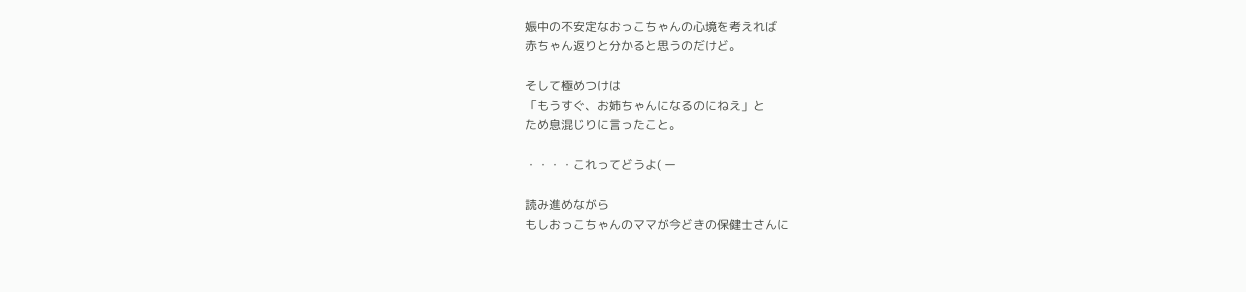娠中の不安定なおっこちゃんの心境を考えれば
赤ちゃん返りと分かると思うのだけど。

そして極めつけは
「もうすぐ、お姉ちゃんになるのにねえ」と
ため息混じりに言ったこと。

・・・・これってどうよ( ー

読み進めながら
もしおっこちゃんのママが今どきの保健士さんに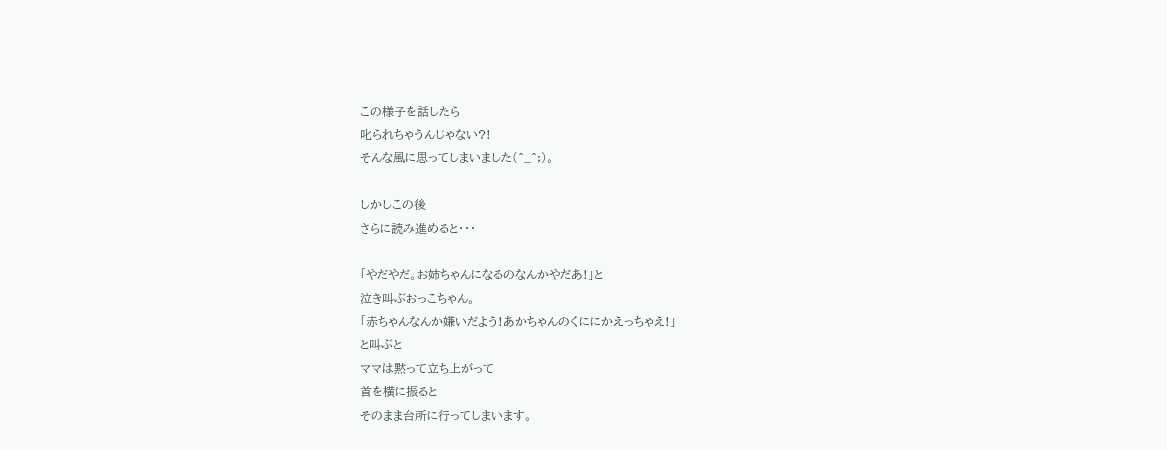この様子を話したら
叱られちゃうんじゃない?!
そんな風に思ってしまいました(^_^;)。

しかしこの後
さらに読み進めると・・・

「やだやだ。お姉ちゃんになるのなんかやだあ!」と
泣き叫ぶおっこちゃん。
「赤ちゃんなんか嫌いだよう!あかちゃんのくににかえっちゃえ!」
と叫ぶと
ママは黙って立ち上がって
首を横に振ると
そのまま台所に行ってしまいます。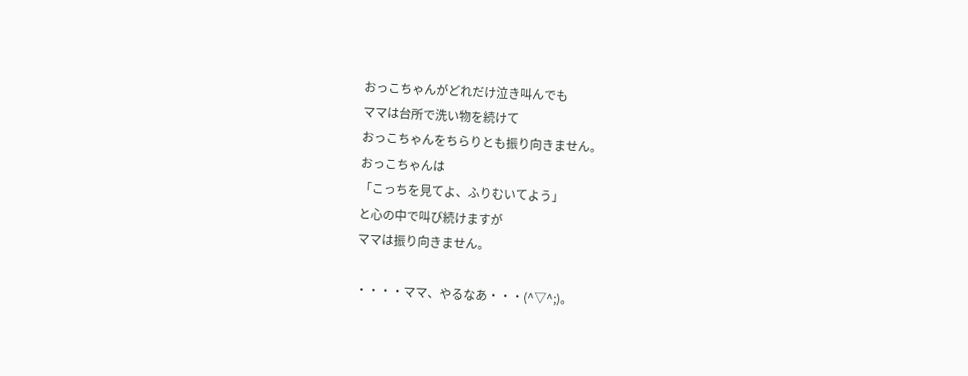おっこちゃんがどれだけ泣き叫んでも
ママは台所で洗い物を続けて
おっこちゃんをちらりとも振り向きません。
おっこちゃんは
「こっちを見てよ、ふりむいてよう」
と心の中で叫び続けますが
ママは振り向きません。

・・・・ママ、やるなあ・・・(^▽^;)。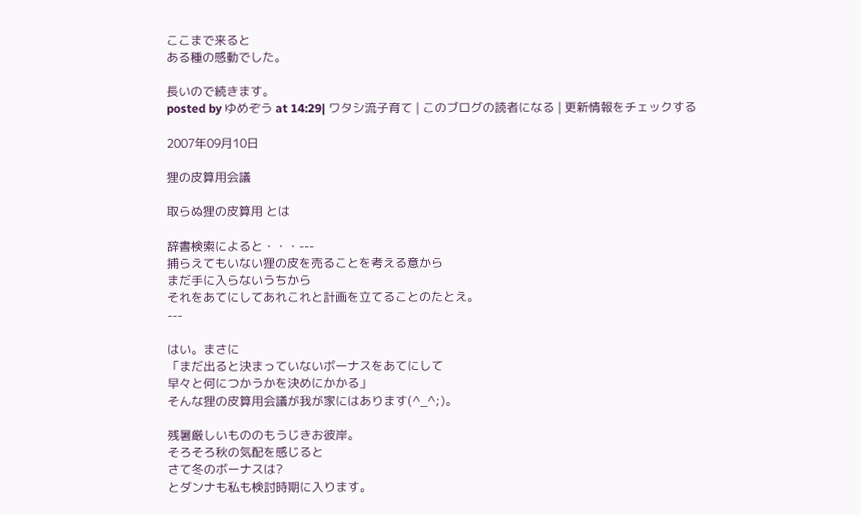ここまで来ると
ある種の感動でした。

長いので続きます。
posted by ゆめぞう at 14:29| ワタシ流子育て | このブログの読者になる | 更新情報をチェックする

2007年09月10日

狸の皮算用会議

取らぬ狸の皮算用 とは

辞書検索によると・・・---
捕らえてもいない狸の皮を売ることを考える意から
まだ手に入らないうちから
それをあてにしてあれこれと計画を立てることのたとえ。
---

はい。まさに
「まだ出ると決まっていないボーナスをあてにして
早々と何につかうかを決めにかかる」
そんな狸の皮算用会議が我が家にはあります(^_^;)。

残暑厳しいもののもうじきお彼岸。
そろそろ秋の気配を感じると
さて冬のボーナスは?
とダンナも私も検討時期に入ります。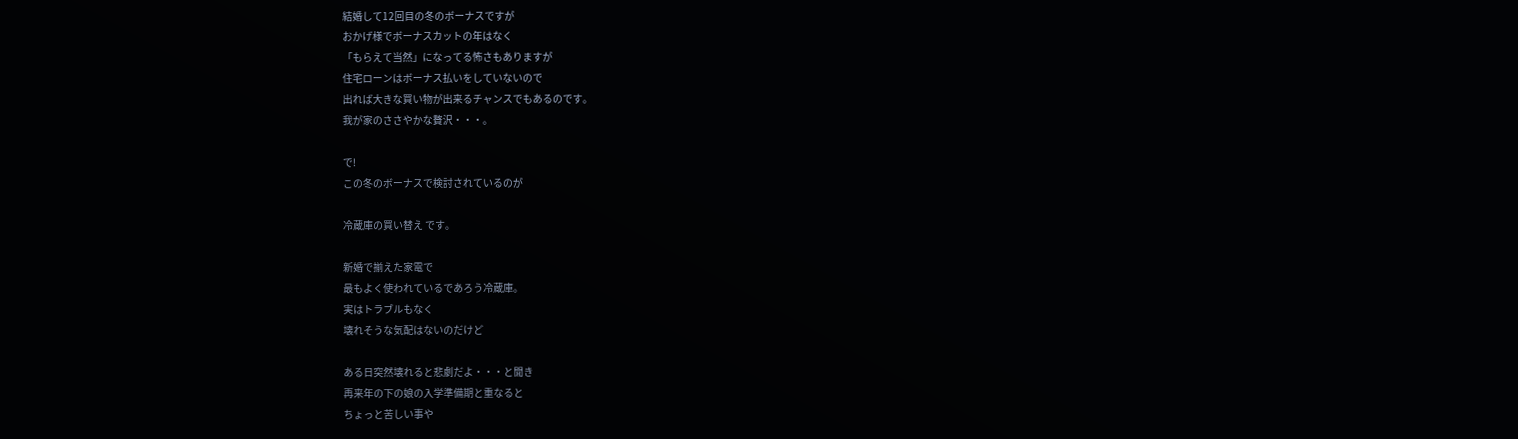結婚して12回目の冬のボーナスですが
おかげ様でボーナスカットの年はなく
「もらえて当然」になってる怖さもありますが
住宅ローンはボーナス払いをしていないので
出れば大きな買い物が出来るチャンスでもあるのです。
我が家のささやかな贅沢・・・。

で!
この冬のボーナスで検討されているのが

冷蔵庫の買い替え です。

新婚で揃えた家電で
最もよく使われているであろう冷蔵庫。
実はトラブルもなく
壊れそうな気配はないのだけど

ある日突然壊れると悲劇だよ・・・と聞き
再来年の下の娘の入学準備期と重なると
ちょっと苦しい事や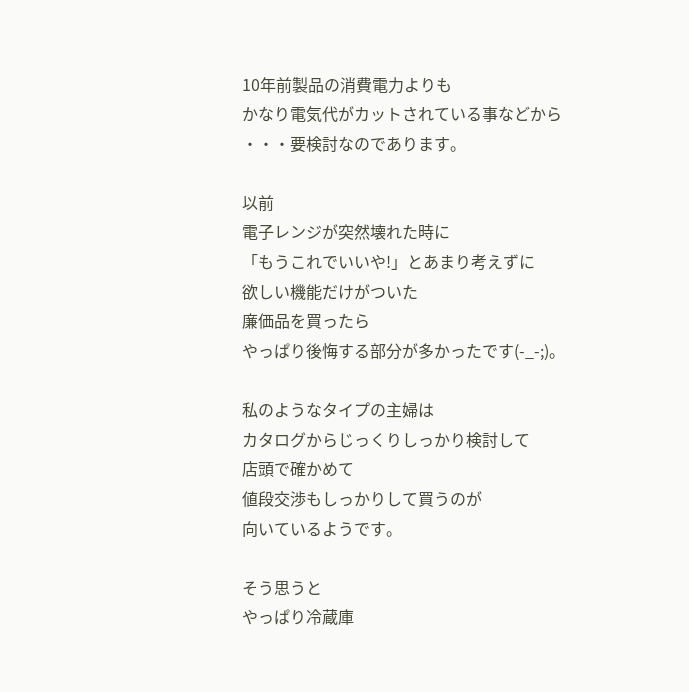10年前製品の消費電力よりも
かなり電気代がカットされている事などから
・・・要検討なのであります。

以前
電子レンジが突然壊れた時に
「もうこれでいいや!」とあまり考えずに
欲しい機能だけがついた
廉価品を買ったら
やっぱり後悔する部分が多かったです(-_-;)。

私のようなタイプの主婦は
カタログからじっくりしっかり検討して
店頭で確かめて
値段交渉もしっかりして買うのが
向いているようです。

そう思うと
やっぱり冷蔵庫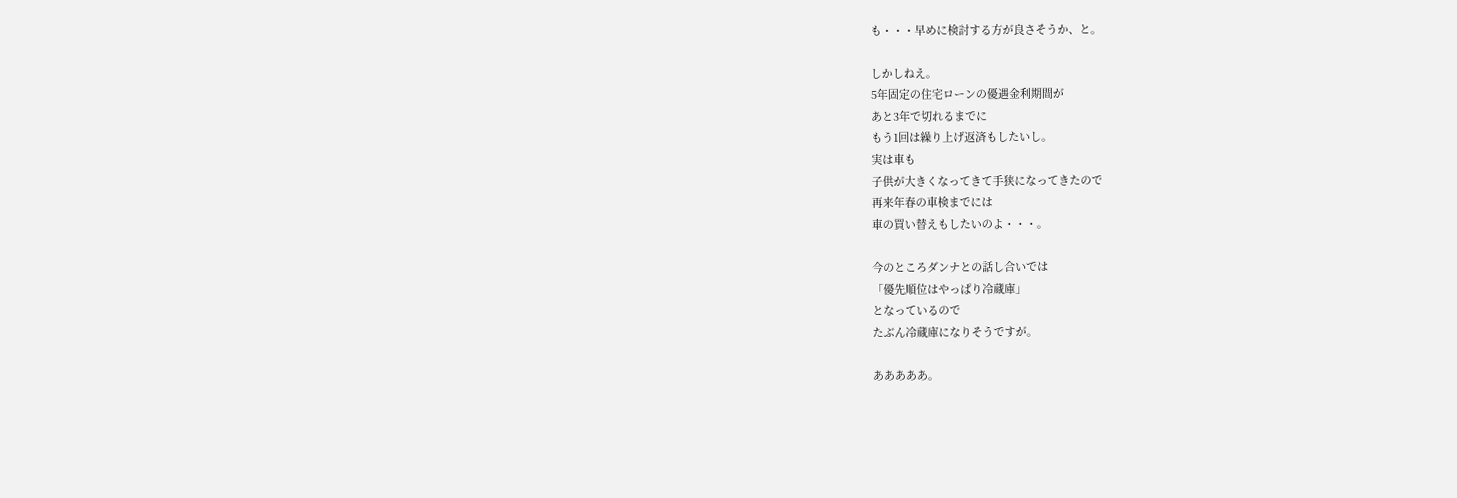も・・・早めに検討する方が良さそうか、と。

しかしねえ。
5年固定の住宅ローンの優遇金利期間が
あと3年で切れるまでに
もう1回は繰り上げ返済もしたいし。
実は車も
子供が大きくなってきて手狭になってきたので
再来年春の車検までには
車の買い替えもしたいのよ・・・。

今のところダンナとの話し合いでは
「優先順位はやっぱり冷蔵庫」
となっているので
たぶん冷蔵庫になりそうですが。

あああああ。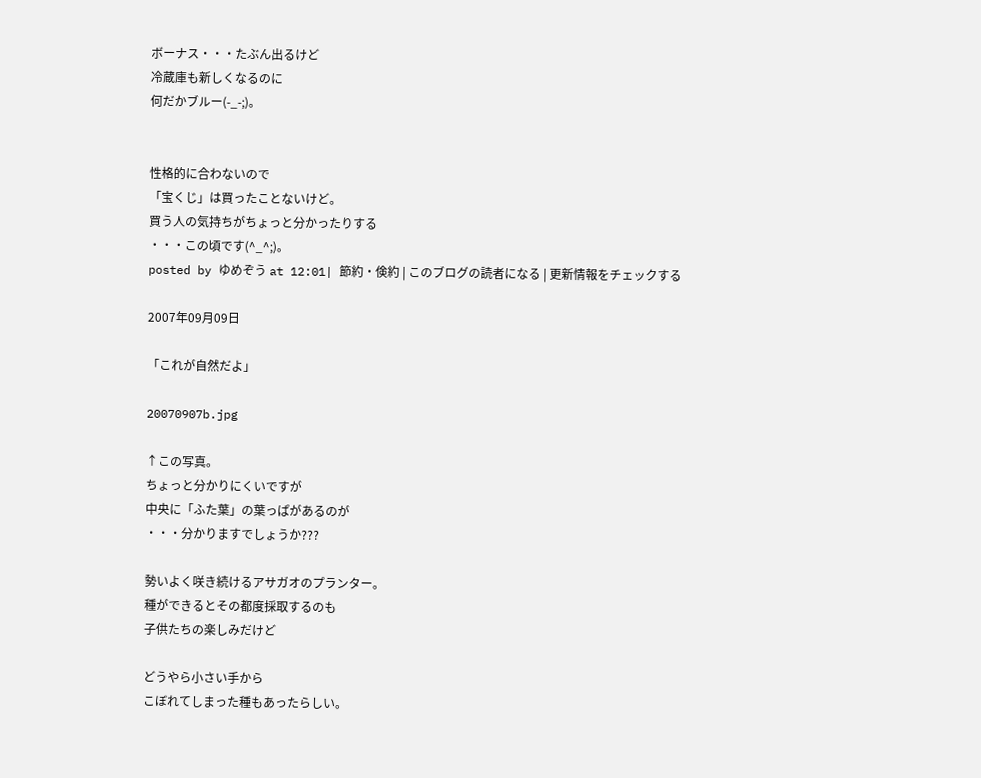ボーナス・・・たぶん出るけど
冷蔵庫も新しくなるのに
何だかブルー(-_-;)。


性格的に合わないので
「宝くじ」は買ったことないけど。
買う人の気持ちがちょっと分かったりする
・・・この頃です(^_^;)。
posted by ゆめぞう at 12:01| 節約・倹約 | このブログの読者になる | 更新情報をチェックする

2007年09月09日

「これが自然だよ」

20070907b.jpg

↑この写真。
ちょっと分かりにくいですが
中央に「ふた葉」の葉っぱがあるのが
・・・分かりますでしょうか???

勢いよく咲き続けるアサガオのプランター。
種ができるとその都度採取するのも
子供たちの楽しみだけど

どうやら小さい手から
こぼれてしまった種もあったらしい。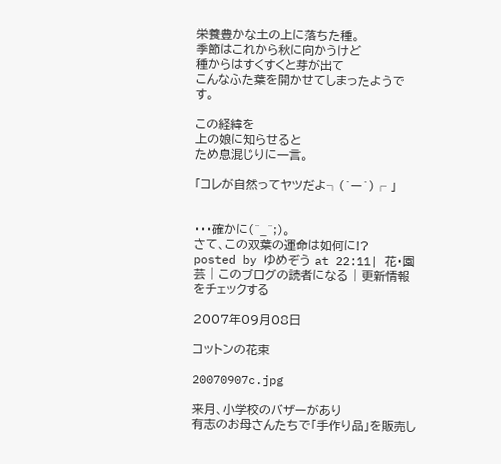栄養豊かな土の上に落ちた種。
季節はこれから秋に向かうけど
種からはすくすくと芽が出て
こんなふた葉を開かせてしまったようです。

この経緯を
上の娘に知らせると
ため息混じりに一言。

「コレが自然ってヤツだよ┐(´ー`)┌ 」


・・・確かに(^_^;)。
さて、この双葉の運命は如何に!?
posted by ゆめぞう at 22:11| 花・園芸 | このブログの読者になる | 更新情報をチェックする

2007年09月08日

コットンの花束

20070907c.jpg

来月、小学校のバザーがあり
有志のお母さんたちで「手作り品」を販売し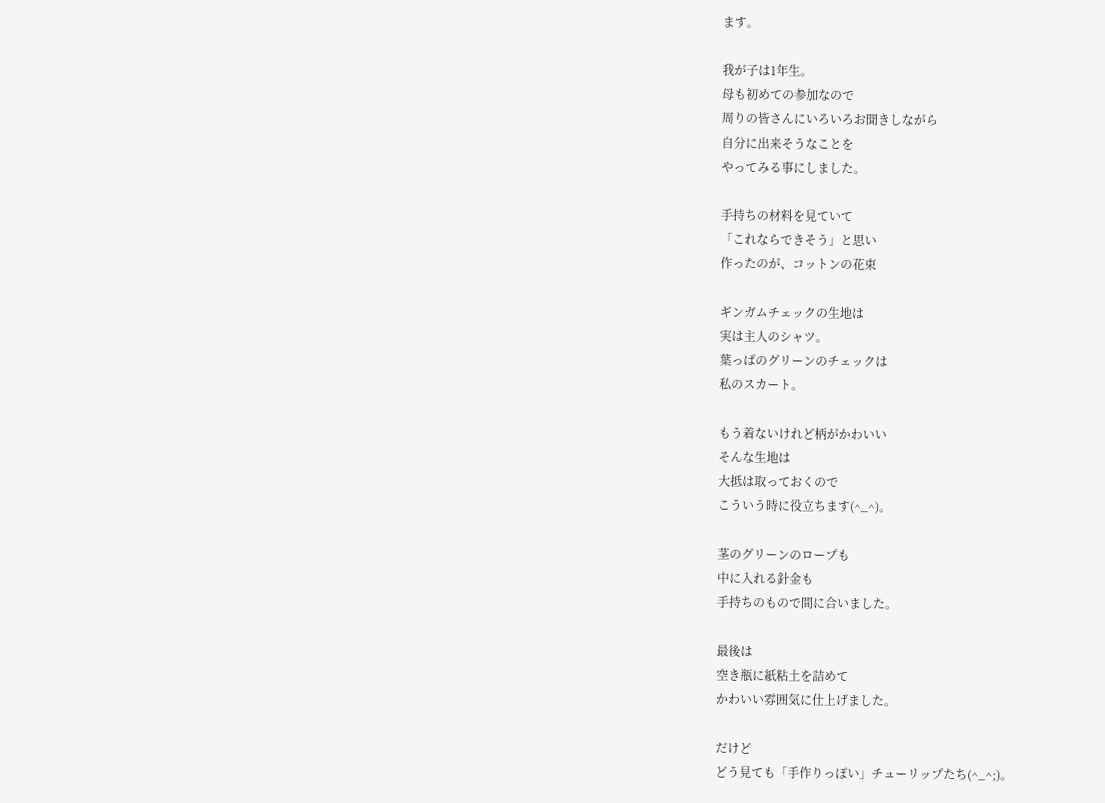ます。

我が子は1年生。
母も初めての参加なので
周りの皆さんにいろいろお聞きしながら
自分に出来そうなことを
やってみる事にしました。

手持ちの材料を見ていて
「これならできそう」と思い
作ったのが、コットンの花束

ギンガムチェックの生地は
実は主人のシャツ。
葉っぱのグリーンのチェックは
私のスカート。

もう着ないけれど柄がかわいい
そんな生地は
大抵は取っておくので
こういう時に役立ちます(^_^)。

茎のグリーンのロープも
中に入れる針金も
手持ちのもので間に合いました。

最後は
空き瓶に紙粘土を詰めて
かわいい雰囲気に仕上げました。

だけど
どう見ても「手作りっぽい」チューリップたち(^_^;)。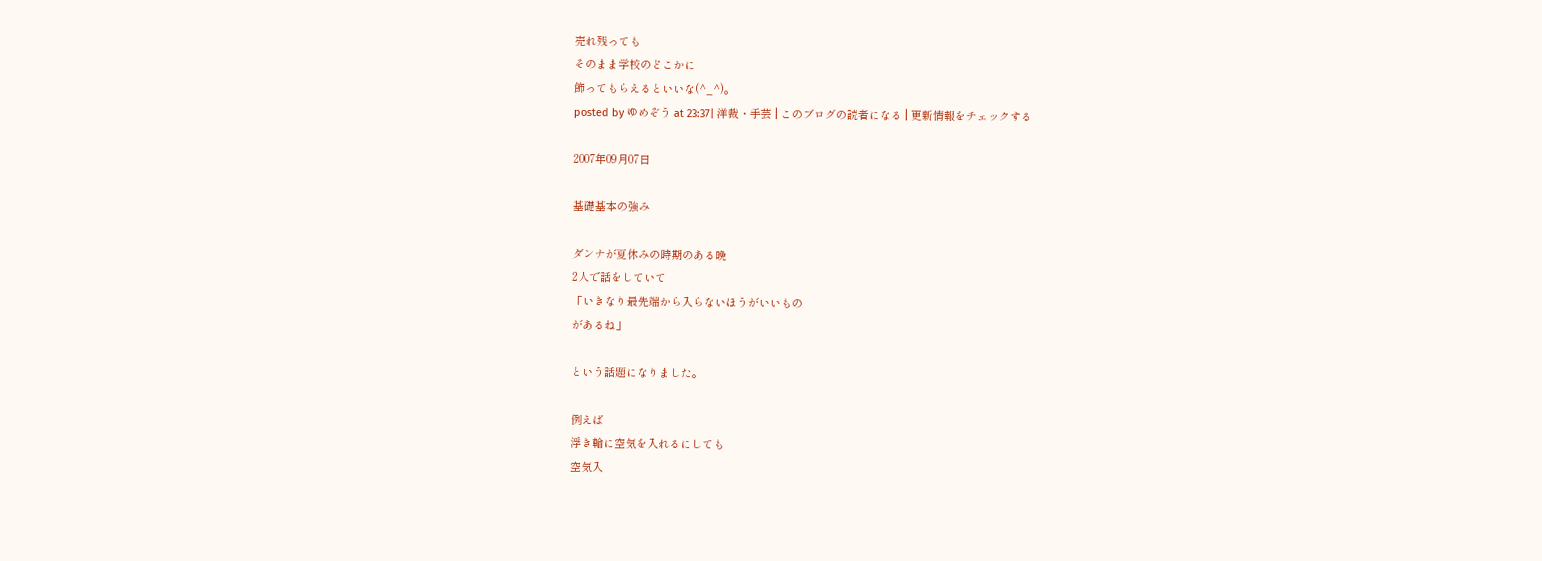売れ残っても
そのまま学校のどこかに
飾ってもらえるといいな(^_^)。
posted by ゆめぞう at 23:37| 洋裁・手芸 | このブログの読者になる | 更新情報をチェックする

2007年09月07日

基礎基本の強み

ダンナが夏休みの時期のある晩
2人で話をしていて
「いきなり最先端から入らないほうがいいもの
があるね」

という話題になりました。

例えば
浮き輪に空気を入れるにしても
空気入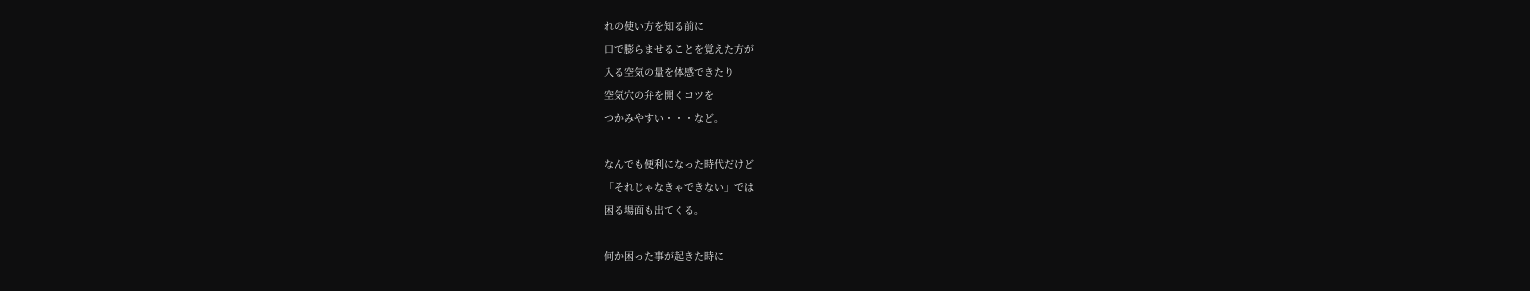れの使い方を知る前に
口で膨らませることを覚えた方が
入る空気の量を体感できたり
空気穴の弁を開くコツを
つかみやすい・・・など。

なんでも便利になった時代だけど
「それじゃなきゃできない」では
困る場面も出てくる。

何か困った事が起きた時に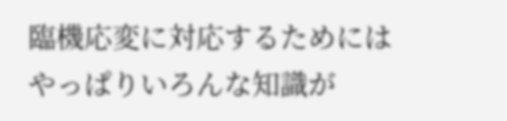臨機応変に対応するためには
やっぱりいろんな知識が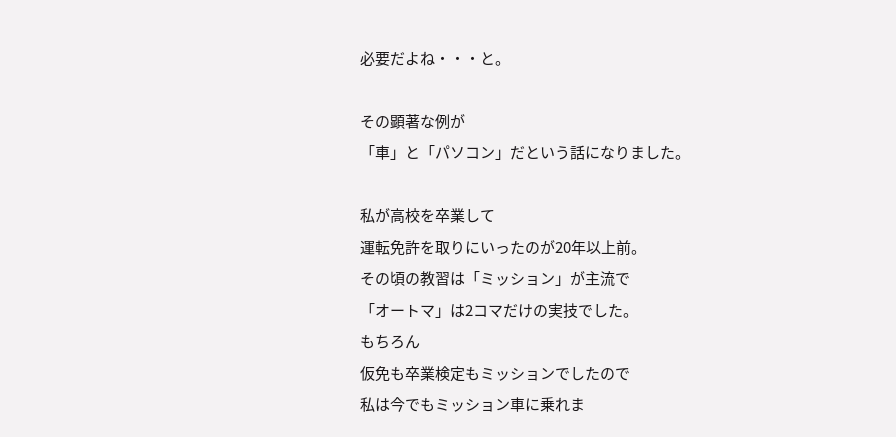必要だよね・・・と。

その顕著な例が
「車」と「パソコン」だという話になりました。

私が高校を卒業して
運転免許を取りにいったのが20年以上前。
その頃の教習は「ミッション」が主流で
「オートマ」は2コマだけの実技でした。
もちろん
仮免も卒業検定もミッションでしたので
私は今でもミッション車に乗れま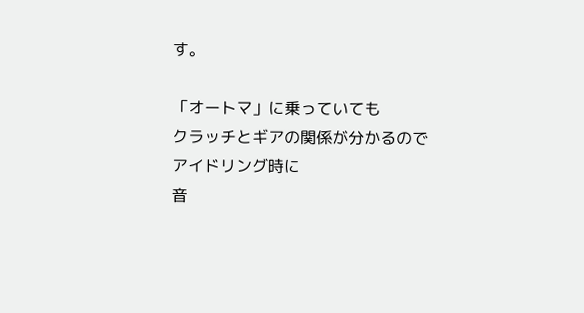す。

「オートマ」に乗っていても
クラッチとギアの関係が分かるので
アイドリング時に
音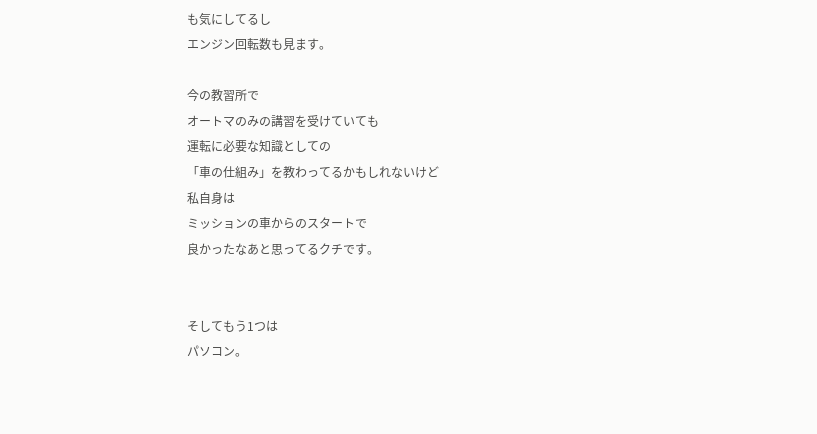も気にしてるし
エンジン回転数も見ます。

今の教習所で
オートマのみの講習を受けていても
運転に必要な知識としての
「車の仕組み」を教わってるかもしれないけど
私自身は
ミッションの車からのスタートで
良かったなあと思ってるクチです。


そしてもう1つは
パソコン。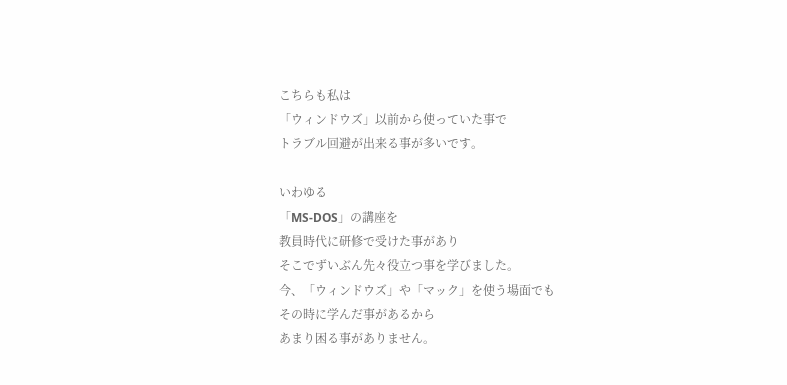こちらも私は
「ウィンドウズ」以前から使っていた事で
トラブル回避が出来る事が多いです。

いわゆる
「MS-DOS」の講座を
教員時代に研修で受けた事があり
そこでずいぶん先々役立つ事を学びました。
今、「ウィンドウズ」や「マック」を使う場面でも
その時に学んだ事があるから
あまり困る事がありません。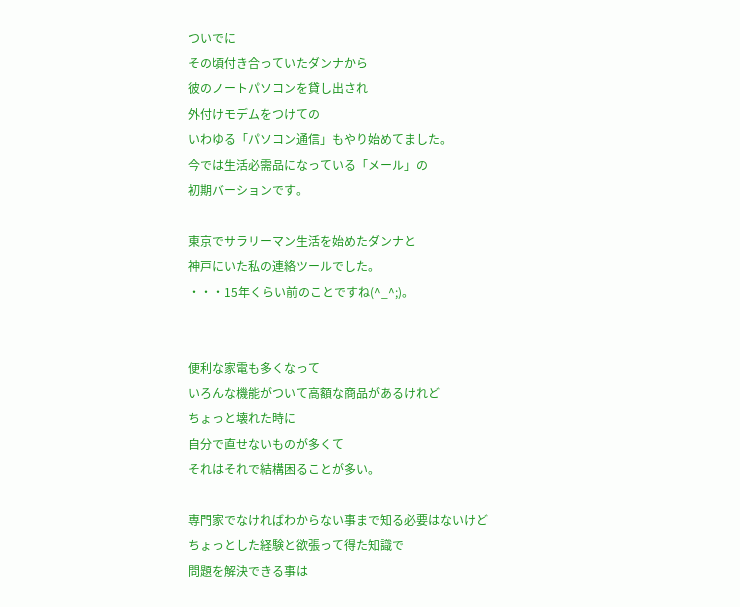ついでに
その頃付き合っていたダンナから
彼のノートパソコンを貸し出され
外付けモデムをつけての
いわゆる「パソコン通信」もやり始めてました。
今では生活必需品になっている「メール」の
初期バーションです。

東京でサラリーマン生活を始めたダンナと
神戸にいた私の連絡ツールでした。
・・・15年くらい前のことですね(^_^;)。


便利な家電も多くなって
いろんな機能がついて高額な商品があるけれど
ちょっと壊れた時に
自分で直せないものが多くて
それはそれで結構困ることが多い。

専門家でなければわからない事まで知る必要はないけど
ちょっとした経験と欲張って得た知識で
問題を解決できる事は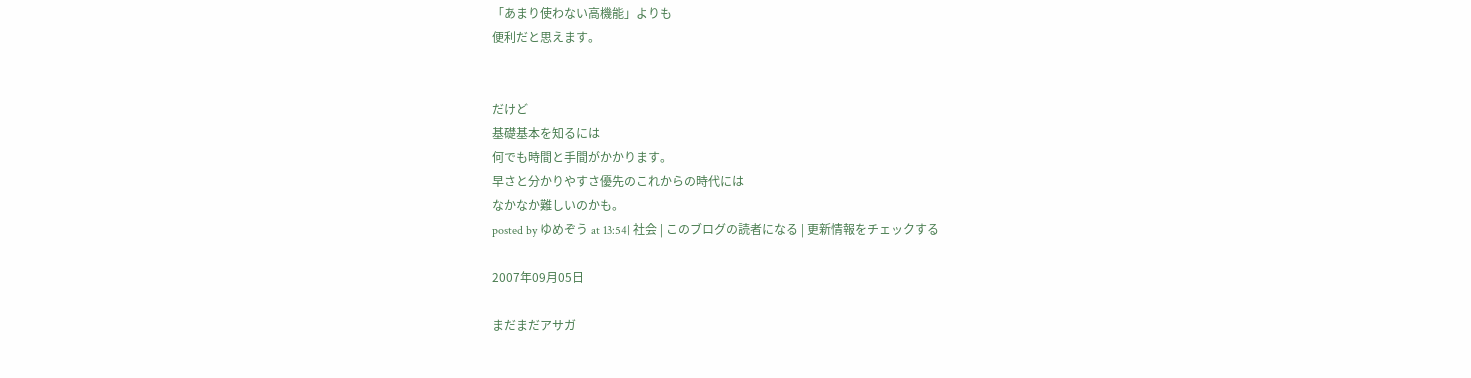「あまり使わない高機能」よりも
便利だと思えます。


だけど
基礎基本を知るには
何でも時間と手間がかかります。
早さと分かりやすさ優先のこれからの時代には
なかなか難しいのかも。
posted by ゆめぞう at 13:54| 社会 | このブログの読者になる | 更新情報をチェックする

2007年09月05日

まだまだアサガ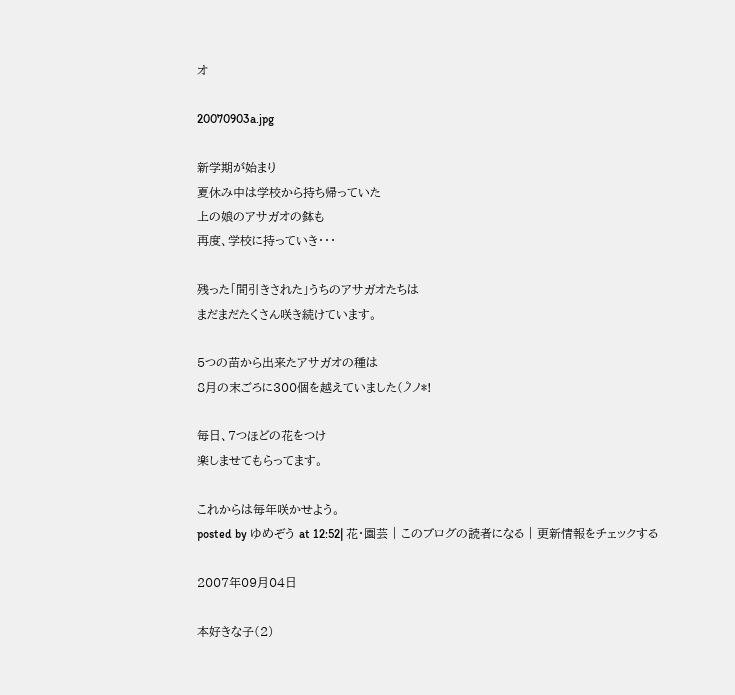オ

20070903a.jpg

新学期が始まり
夏休み中は学校から持ち帰っていた
上の娘のアサガオの鉢も
再度、学校に持っていき・・・

残った「間引きされた」うちのアサガオたちは
まだまだたくさん咲き続けています。

5つの苗から出来たアサガオの種は
8月の末ごろに300個を越えていました(ノ゚ノ*!

毎日、7つほどの花をつけ
楽しませてもらってます。

これからは毎年咲かせよう。
posted by ゆめぞう at 12:52| 花・園芸 | このブログの読者になる | 更新情報をチェックする

2007年09月04日

本好きな子(2)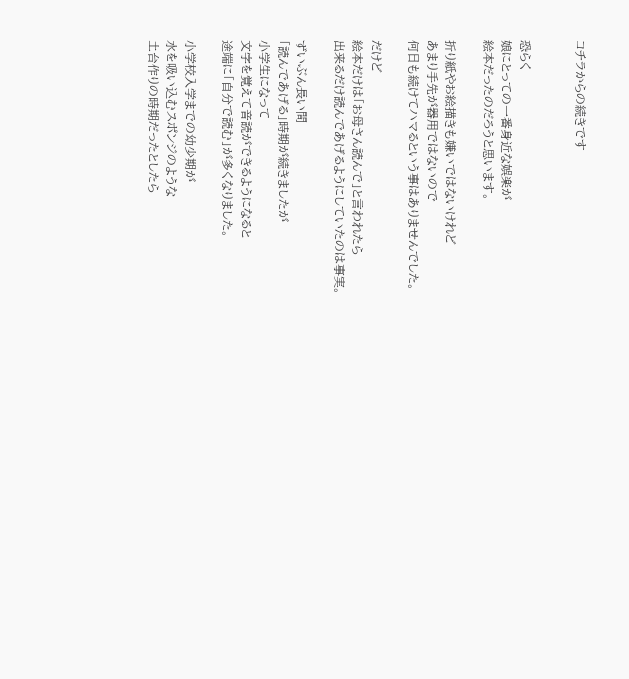コチラからの続きです


恐らく
娘にとっての一番身近な娯楽が
絵本だったのだろうと思います。

折り紙やお絵描きも嫌いではないけれど
あまり手先が器用ではないので
何日も続けてハマるという事はありませんでした。

だけど
絵本だけは「お母さん読んで」と言われたら
出来るだけ読んであげるようにしていたのは事実。

ずいぶん長い間
「読んであげる」時期が続きましたが
小学生になって
文字を覚えて音読ができるようになると
途端に「自分で読む」が多くなりました。

小学校入学までの幼少期が
水を吸い込むスポンジのような
土台作りの時期だったとしたら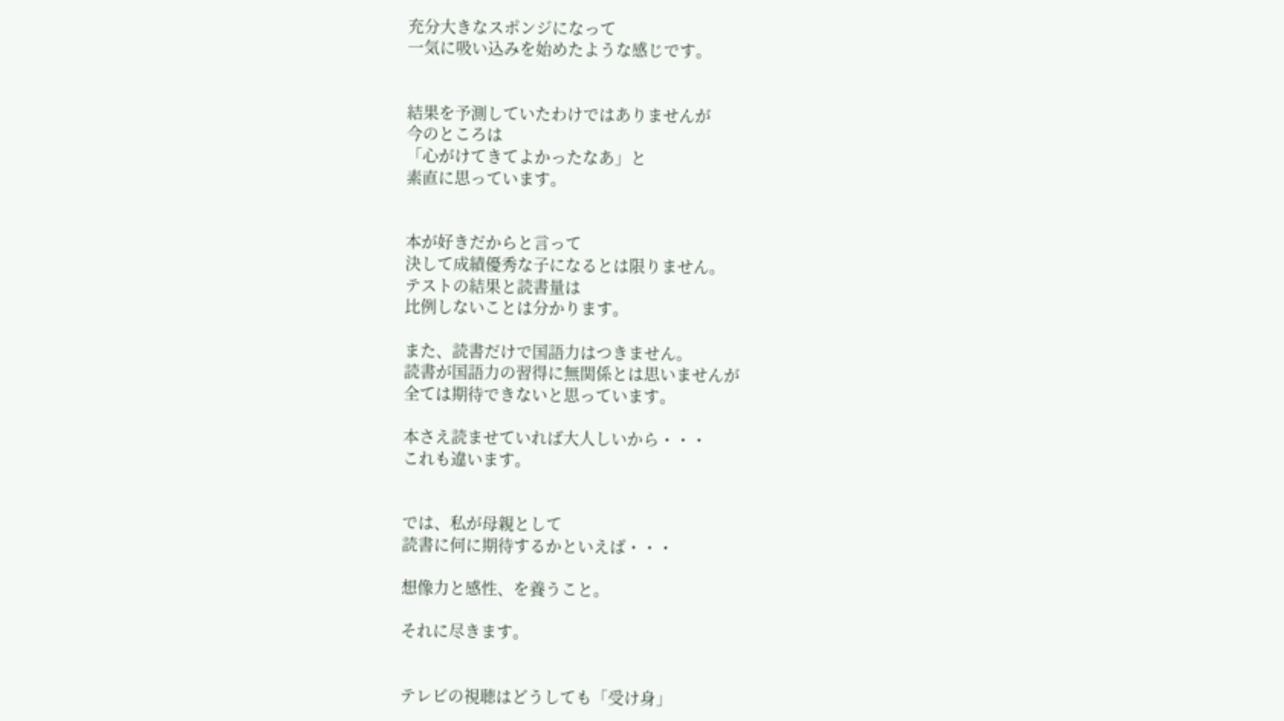充分大きなスポンジになって
一気に吸い込みを始めたような感じです。


結果を予測していたわけではありませんが
今のところは
「心がけてきてよかったなあ」と
素直に思っています。


本が好きだからと言って
決して成績優秀な子になるとは限りません。
テストの結果と読書量は
比例しないことは分かります。

また、読書だけで国語力はつきません。
読書が国語力の習得に無関係とは思いませんが
全ては期待できないと思っています。

本さえ読ませていれば大人しいから・・・
これも違います。


では、私が母親として
読書に何に期待するかといえば・・・

想像力と感性、を養うこと。

それに尽きます。


テレビの視聴はどうしても「受け身」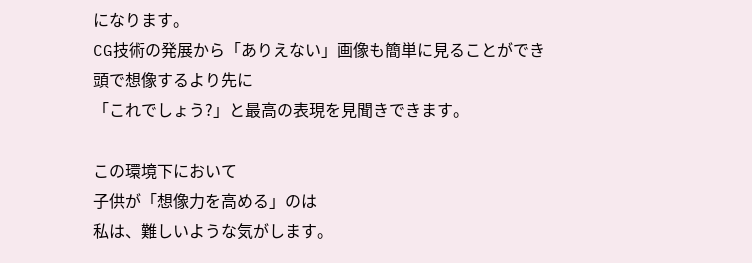になります。
CG技術の発展から「ありえない」画像も簡単に見ることができ
頭で想像するより先に
「これでしょう?」と最高の表現を見聞きできます。

この環境下において
子供が「想像力を高める」のは
私は、難しいような気がします。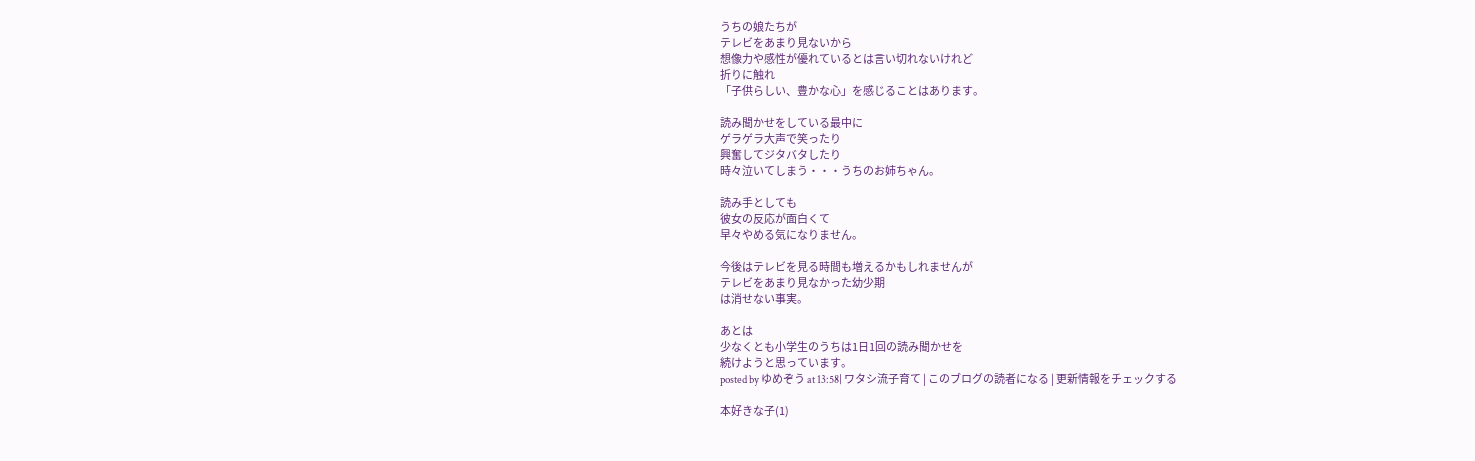うちの娘たちが
テレビをあまり見ないから
想像力や感性が優れているとは言い切れないけれど
折りに触れ
「子供らしい、豊かな心」を感じることはあります。

読み聞かせをしている最中に
ゲラゲラ大声で笑ったり
興奮してジタバタしたり
時々泣いてしまう・・・うちのお姉ちゃん。

読み手としても
彼女の反応が面白くて
早々やめる気になりません。

今後はテレビを見る時間も増えるかもしれませんが
テレビをあまり見なかった幼少期
は消せない事実。

あとは
少なくとも小学生のうちは1日1回の読み聞かせを
続けようと思っています。
posted by ゆめぞう at 13:58| ワタシ流子育て | このブログの読者になる | 更新情報をチェックする

本好きな子(1)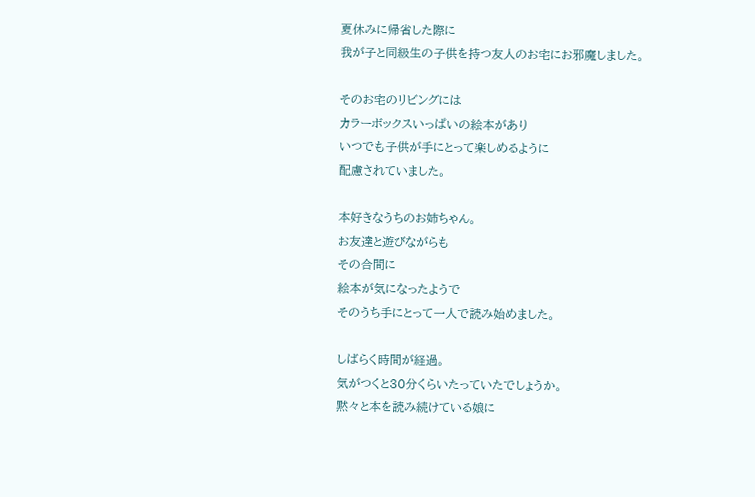夏休みに帰省した際に
我が子と同級生の子供を持つ友人のお宅にお邪魔しました。

そのお宅のリビングには
カラーボックスいっぱいの絵本があり
いつでも子供が手にとって楽しめるように
配慮されていました。

本好きなうちのお姉ちゃん。
お友達と遊びながらも
その合間に
絵本が気になったようで
そのうち手にとって一人で読み始めました。

しばらく時間が経過。
気がつくと30分くらいたっていたでしょうか。
黙々と本を読み続けている娘に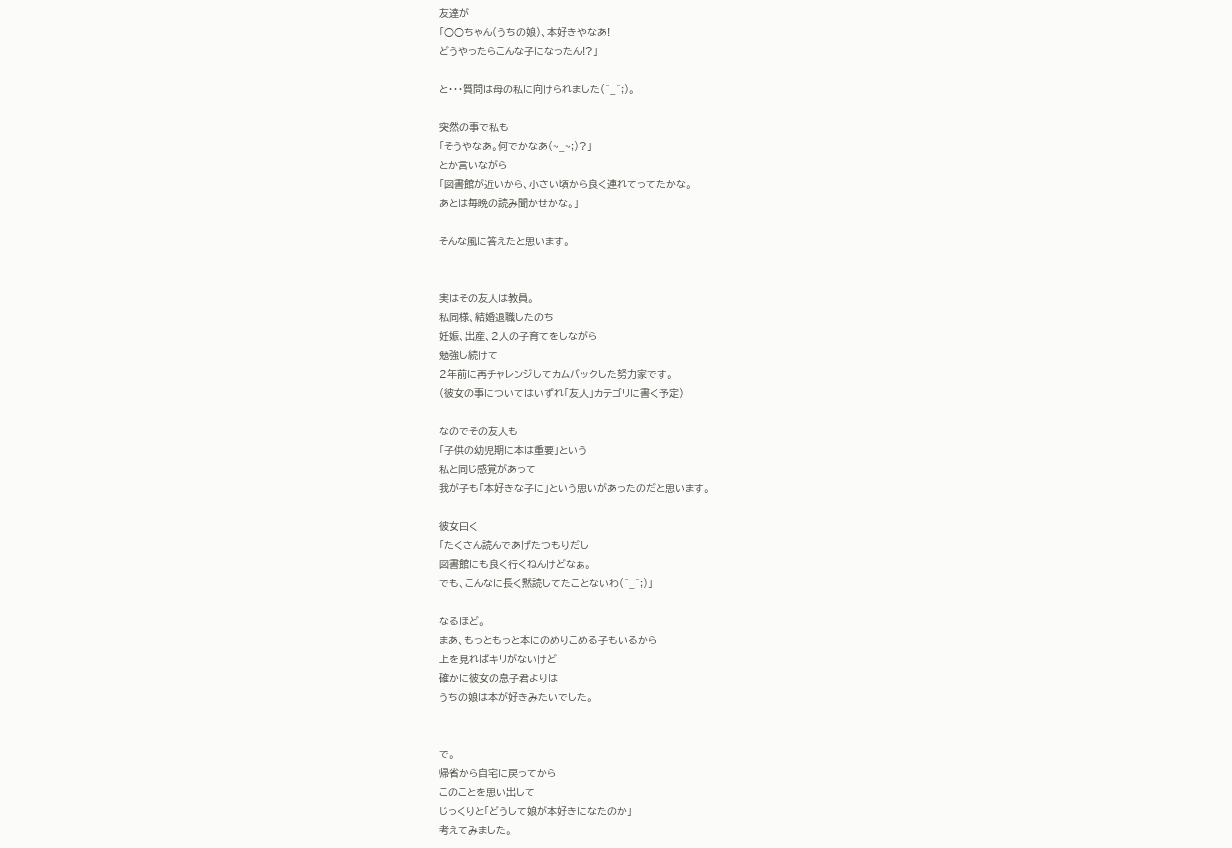友達が
「○○ちゃん(うちの娘)、本好きやなあ!
どうやったらこんな子になったん!?」

と・・・質問は母の私に向けられました(^_^;)。

突然の事で私も
「そうやなあ。何でかなあ(~_~;)?」
とか言いながら
「図書館が近いから、小さい頃から良く連れてってたかな。
あとは毎晩の読み聞かせかな。」

そんな風に答えたと思います。


実はその友人は教員。
私同様、結婚退職したのち
妊娠、出産、2人の子育てをしながら
勉強し続けて
2年前に再チャレンジしてカムバックした努力家です。
(彼女の事についてはいずれ「友人」カテゴリに書く予定)

なのでその友人も
「子供の幼児期に本は重要」という
私と同じ感覚があって
我が子も「本好きな子に」という思いがあったのだと思います。

彼女曰く
「たくさん読んであげたつもりだし
図書館にも良く行くねんけどなぁ。
でも、こんなに長く黙読してたことないわ(^_^;)」

なるほど。
まあ、もっともっと本にのめりこめる子もいるから
上を見ればキリがないけど
確かに彼女の息子君よりは
うちの娘は本が好きみたいでした。


で。
帰省から自宅に戻ってから
このことを思い出して
じっくりと「どうして娘が本好きになたのか」
考えてみました。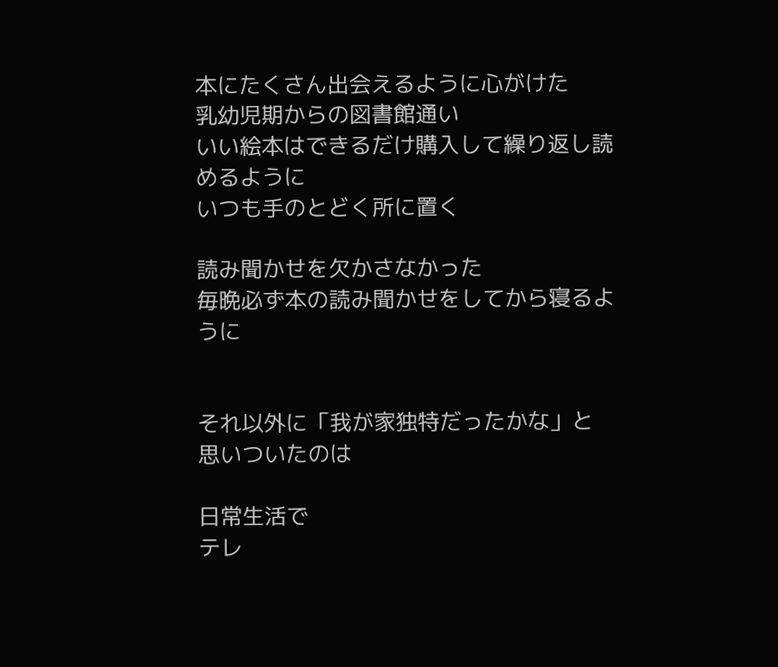本にたくさん出会えるように心がけた
乳幼児期からの図書館通い
いい絵本はできるだけ購入して繰り返し読めるように
いつも手のとどく所に置く

読み聞かせを欠かさなかった
毎晩必ず本の読み聞かせをしてから寝るように


それ以外に「我が家独特だったかな」と
思いついたのは

日常生活で
テレ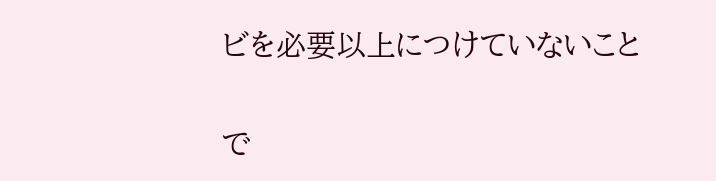ビを必要以上につけていないこと


で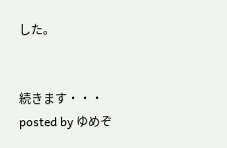した。


続きます・・・
posted by ゆめぞ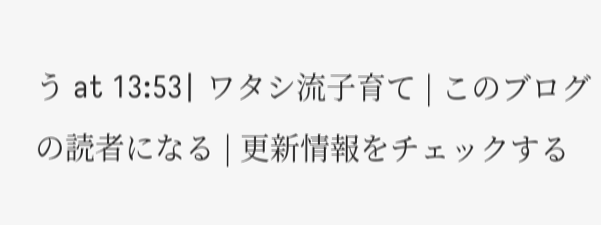う at 13:53| ワタシ流子育て | このブログの読者になる | 更新情報をチェックする